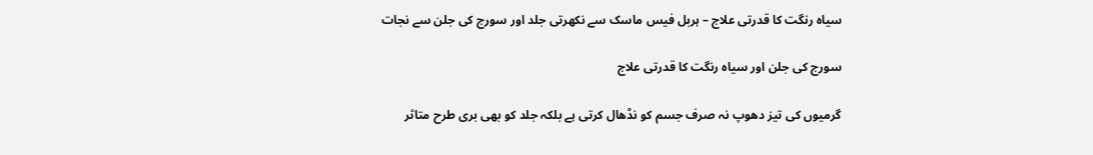سیاہ رنگت کا قدرتی علاج – ہربل فیس ماسک سے نکھرتی جلد اور سورج کی جلن سے نجات

سورج کی جلن اور سیاہ رنگت کا قدرتی علاج

گرمیوں کی تیز دھوپ نہ صرف جسم کو نڈھال کرتی ہے بلکہ جلد کو بھی بری طرح متاثر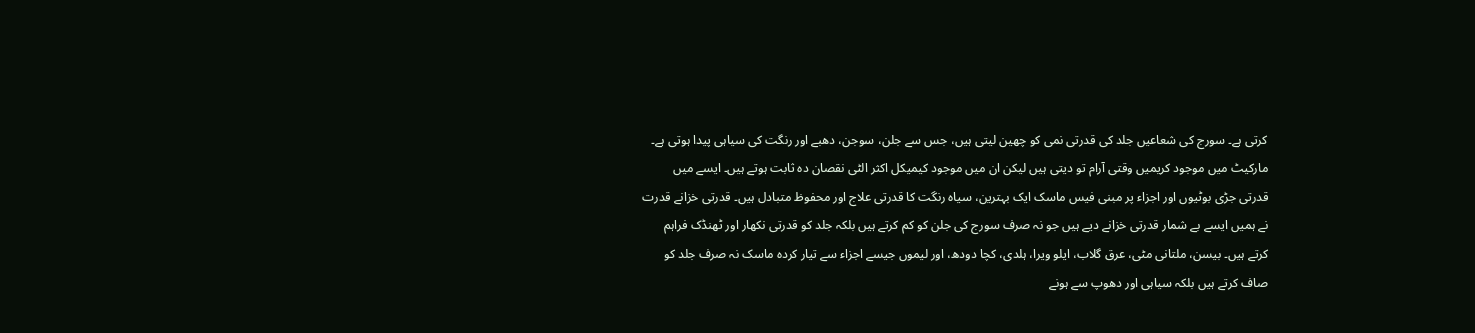کرتی ہے۔ سورج کی شعاعیں جلد کی قدرتی نمی کو چھین لیتی ہیں، جس سے جلن، سوجن، دھبے اور رنگت کی سیاہی پیدا ہوتی ہے۔ مارکیٹ میں موجود کریمیں وقتی آرام تو دیتی ہیں لیکن ان میں موجود کیمیکل اکثر الٹی نقصان دہ ثابت ہوتے ہیں۔ ایسے میں قدرتی جڑی بوٹیوں اور اجزاء پر مبنی فیس ماسک ایک بہترین، سیاہ رنگت کا قدرتی علاج اور محفوظ متبادل ہیں۔ قدرتی خزانے قدرت نے ہمیں ایسے بے شمار قدرتی خزانے دیے ہیں جو نہ صرف سورج کی جلن کو کم کرتے ہیں بلکہ جلد کو قدرتی نکھار اور ٹھنڈک فراہم کرتے ہیں۔ بیسن، ملتانی مٹی، عرق گلاب، ایلو ویرا، ہلدی، کچا دودھ، اور لیموں جیسے اجزاء سے تیار کردہ ماسک نہ صرف جلد کو صاف کرتے ہیں بلکہ سیاہی اور دھوپ سے ہونے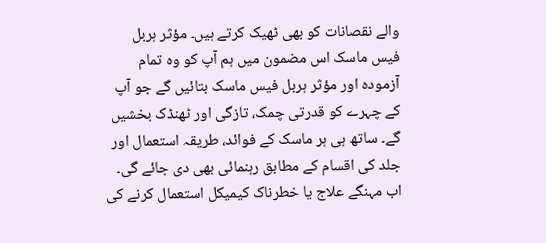والے نقصانات کو بھی ٹھیک کرتے ہیں۔ مؤثر ہربل فیس ماسک اس مضمون میں ہم آپ کو وہ تمام آزمودہ اور مؤثر ہربل فیس ماسک بتائیں گے جو آپ کے چہرے کو قدرتی چمک، تازگی اور ٹھنڈک بخشیں گے۔ ساتھ ہی ہر ماسک کے فوائد، طریقہ استعمال اور جلد کی اقسام کے مطابق رہنمائی بھی دی جائے گی۔ اب مہنگے علاج یا خطرناک کیمیکل استعمال کرنے کی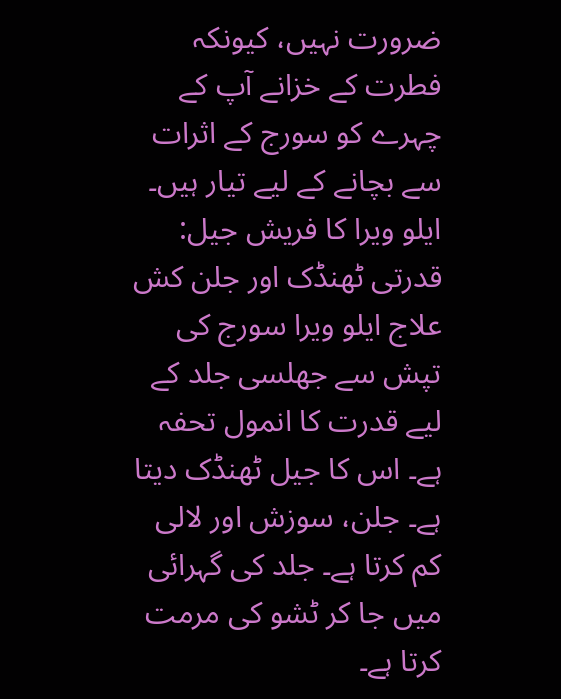ضرورت نہیں، کیونکہ فطرت کے خزانے آپ کے چہرے کو سورج کے اثرات سے بچانے کے لیے تیار ہیں۔ ایلو ویرا کا فریش جیل: قدرتی ٹھنڈک اور جلن کش علاج ایلو ویرا سورج کی تپش سے جھلسی جلد کے لیے قدرت کا انمول تحفہ ہے۔ اس کا جیل ٹھنڈک دیتا ہے۔ جلن، سوزش اور لالی کم کرتا ہے۔ جلد کی گہرائی میں جا کر ٹشو کی مرمت کرتا ہے۔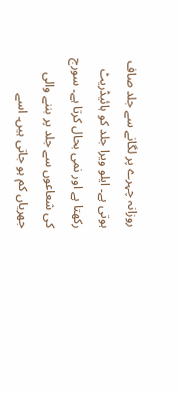روزانہ چہرے پر لگانے سے جلد صاف ہوتی ہے۔ ایلو ویرا جلد کو ہائیڈریٹ رکھتا ہے اور نمی بحال کرتا ہے۔ سورج کی شعاعوں سے جلد پر بننے والی جھریاں کم ہو جاتی ہیں۔ اسے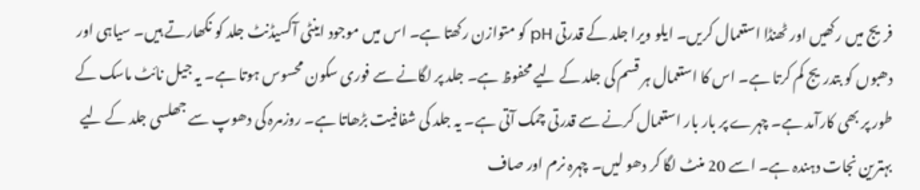فریج میں رکھیں اور ٹھنڈا استعمال کریں۔ ایلو ویرا جلد کے قدرتی pH کو متوازن رکھتا ہے۔ اس میں موجود اینٹی آکسیڈنٹ جلد کو نکھارتے ہیں۔ سیاہی اور دھبوں کو بتدریج کم کرتا ہے۔ اس کا استعمال ہر قسم کی جلد کے لیے محفوظ ہے۔ جلد پر لگانے سے فوری سکون محسوس ہوتا ہے۔ یہ جیل نائٹ ماسک کے طور پر بھی کارآمد ہے۔ چہرے پر بار بار استعمال کرنے سے قدرتی چمک آتی ہے۔ یہ جلد کی شفافیت بڑھاتا ہے۔ روزمرہ کی دھوپ سے جھلسی جلد کے لیے بہترین نجات دہندہ ہے۔ اسے 20 منٹ لگا کر دھو لیں۔ چہرہ نرم اور صاف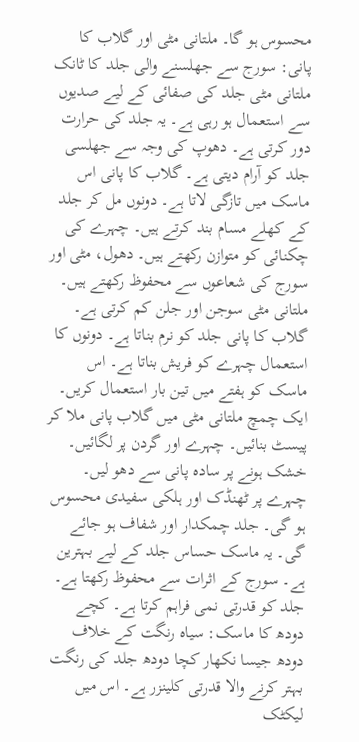محسوس ہو گا۔ ملتانی مٹی اور گلاب کا پانی: سورج سے جھلسنے والی جلد کا ٹانک ملتانی مٹی جلد کی صفائی کے لیے صدیوں سے استعمال ہو رہی ہے۔ یہ جلد کی حرارت دور کرتی ہے۔ دھوپ کی وجہ سے جھلسی جلد کو آرام دیتی ہے۔ گلاب کا پانی اس ماسک میں تازگی لاتا ہے۔ دونوں مل کر جلد کے کھلے مسام بند کرتے ہیں۔ چہرے کی چکنائی کو متوازن رکھتے ہیں۔ دھول، مٹی اور سورج کی شعاعوں سے محفوظ رکھتے ہیں۔ ملتانی مٹی سوجن اور جلن کم کرتی ہے۔ گلاب کا پانی جلد کو نرم بناتا ہے۔ دونوں کا استعمال چہرے کو فریش بناتا ہے۔ اس ماسک کو ہفتے میں تین بار استعمال کریں۔ ایک چمچ ملتانی مٹی میں گلاب پانی ملا کر پیسٹ بنائیں۔ چہرے اور گردن پر لگائیں۔ خشک ہونے پر سادہ پانی سے دھو لیں۔ چہرے پر ٹھنڈک اور ہلکی سفیدی محسوس ہو گی۔ جلد چمکدار اور شفاف ہو جائے گی۔ یہ ماسک حساس جلد کے لیے بہترین ہے۔ سورج کے اثرات سے محفوظ رکھتا ہے۔ جلد کو قدرتی نمی فراہم کرتا ہے۔ کچے دودھ کا ماسک: سیاہ رنگت کے خلاف دودھ جیسا نکھار کچا دودھ جلد کی رنگت بہتر کرنے والا قدرتی کلینزر ہے۔ اس میں لیکٹک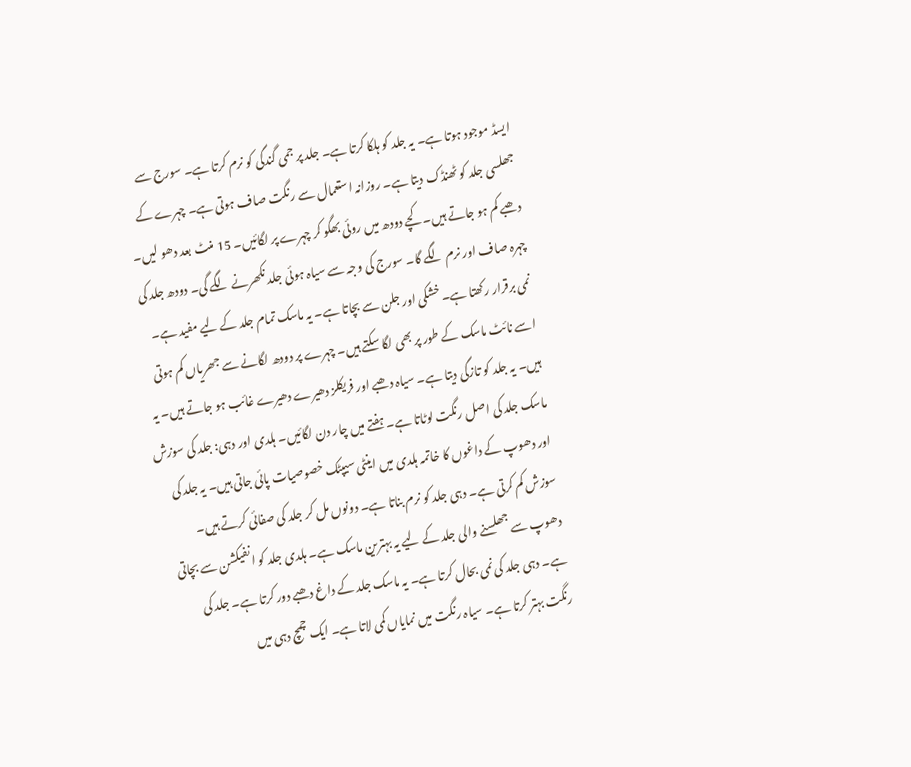ایسڈ موجود ہوتا ہے۔ یہ جلد کو ہلکا کرتا ہے۔ جلد پر جمی گندگی کو نرم کرتا ہے۔ سورج سے جھلسی جلد کو ٹھنڈک دیتا ہے۔ روزانہ استعمال سے رنگت صاف ہوتی ہے۔ چہرے کے دھبے کم ہو جاتے ہیں۔ کچے دودھ میں روئی بھگو کر چہرے پر لگائیں۔ 15 منٹ بعد دھو لیں۔ چہرہ صاف اور نرم لگے گا۔ سورج کی وجہ سے سیاہ ہوئی جلد نکھرنے لگے گی۔ دودھ جلد کی نمی برقرار رکھتا ہے۔ خشکی اور جلن سے بچاتا ہے۔ یہ ماسک تمام جلد کے لیے مفید ہے۔ اسے نائٹ ماسک کے طور پر بھی لگا سکتے ہیں۔ چہرے پر دودھ لگانے سے جھریاں کم ہوتی ہیں۔ یہ جلد کو تازگی دیتا ہے۔ سیاہ دھبے اور فریکلز دھیرے دھیرے غائب ہو جاتے ہیں۔ یہ ماسک جلد کی اصل رنگت لوٹاتا ہے۔ ہفتے میں چار دن لگائیں۔ ہلدی اور دہی: جلد کی سوزش اور دھوپ کے داغوں کا خاتمہ ہلدی میں اینٹی سیپٹک خصوصیات پائی جاتی ہیں۔ یہ جلد کی سوزش کم کرتی ہے۔ دہی جلد کو نرم بناتا ہے۔ دونوں مل کر جلد کی صفائی کرتے ہیں۔ دھوپ سے جھلسنے والی جلد کے لیے یہ بہترین ماسک ہے۔ ہلدی جلد کو انفیکشن سے بچاتی ہے۔ دہی جلد کی نمی بحال کرتا ہے۔ یہ ماسک جلد کے داغ دھبے دور کرتا ہے۔ جلد کی رنگت بہتر کرتا ہے۔ سیاہ رنگت میں نمایاں کمی لاتا ہے۔ ایک چمچ دہی میں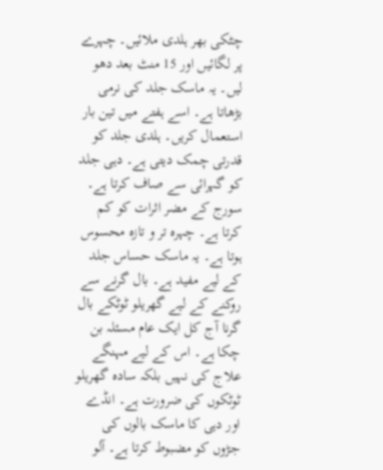چٹکی بھر ہلدی ملائیں۔ چہرے پر لگائیں اور 15 منٹ بعد دھو لیں۔ یہ ماسک جلد کی نرمی بڑھاتا ہے۔ اسے ہفتے میں تین بار استعمال کریں۔ ہلدی جلد کو قدرتی چمک دیتی ہے۔ دہی جلد کو گہرائی سے صاف کرتا ہے۔ سورج کے مضر اثرات کو کم کرتا ہے۔ چہرہ تر و تازہ محسوس ہوتا ہے۔ یہ ماسک حساس جلد کے لیے مفید ہے۔ بال گرنے سے روکنے کے لیے گھریلو ٹوٹکے بال گرنا آج کل ایک عام مسئلہ بن چکا ہے۔ اس کے لیے مہنگے علاج کی نہیں بلکہ سادہ گھریلو ٹوٹکوں کی ضرورت ہے۔ انڈے اور دہی کا ماسک بالوں کی جڑوں کو مضبوط کرتا ہے۔ آلو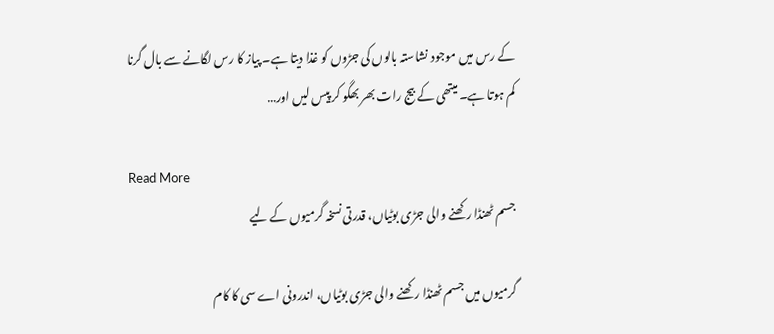کے رس میں موجود نشاستہ بالوں کی جڑوں کو غذا دیتا ہے۔ پیاز کا رس لگانے سے بال گرنا کم ہوتا ہے۔ میتھی کے بیج رات بھر بھگو کر پیس لیں اور…

Read More
جسم ٹھنڈا رکھنے والی جڑی بوٹیاں، قدرتی نسخہ گرمیوں کے لیے

گرمیوں میں جسم ٹھنڈا رکھنے والی جڑی بوٹیاں، اندرونی اے سی کا کام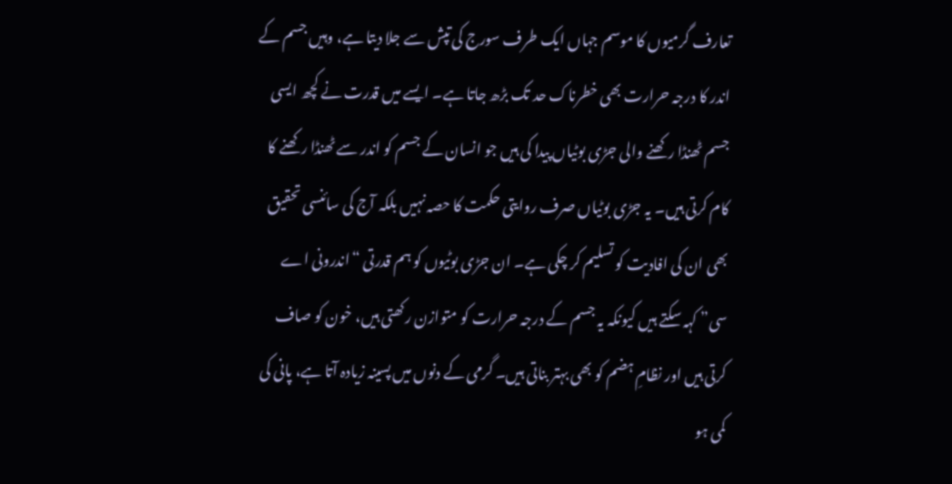تعارف گرمیوں کا موسم جہاں ایک طرف سورج کی تپش سے جلا دیتا ہے، وہیں جسم کے اندر کا درجہ حرارت بھی خطرناک حد تک بڑھ جاتا ہے۔ ایسے میں قدرت نے کچھ ایسی جسم ٹھنڈا رکھنے والی جڑی بوٹیاں پیدا کی ہیں جو انسان کے جسم کو اندر سے ٹھنڈا رکھنے کا کام کرتی ہیں۔ یہ جڑی بوٹیاں صرف روایتی حکمت کا حصہ نہیں بلکہ آج کی سائنسی تحقیق بھی ان کی افادیت کو تسلیم کر چکی ہے۔ ان جڑی بوٹیوں کو ہم قدرتی “اندرونی اے سی” کہہ سکتے ہیں کیونکہ یہ جسم کے درجہ حرارت کو متوازن رکھتی ہیں، خون کو صاف کرتی ہیں اور نظامِ ہضم کو بھی بہتر بناتی ہیں۔ گرمی کے دنوں میں پسینہ زیادہ آتا ہے، پانی کی کمی ہو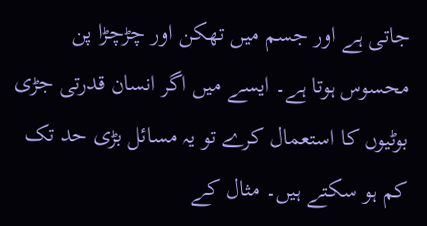جاتی ہے اور جسم میں تھکن اور چڑچڑا پن محسوس ہوتا ہے۔ ایسے میں اگر انسان قدرتی جڑی بوٹیوں کا استعمال کرے تو یہ مسائل بڑی حد تک کم ہو سکتے ہیں۔ مثال کے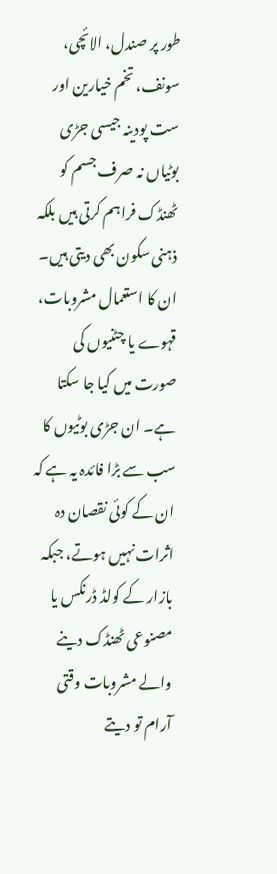طور پر صندل، الائچی، سونف، تخم خیارین اور ست پودینہ جیسی جڑی بوٹیاں نہ صرف جسم کو ٹھنڈک فراہم کرتی ہیں بلکہ ذہنی سکون بھی دیتی ہیں۔ ان کا استعمال مشروبات، قہوے یا چٹنیوں کی صورت میں کیا جا سکتا ہے۔ ان جڑی بوٹیوں کا سب سے بڑا فائدہ یہ ہے کہ ان کے کوئی نقصان دہ اثرات نہیں ہوتے، جبکہ بازار کے کولڈ ڈرنکس یا مصنوعی ٹھنڈک دینے والے مشروبات وقتی آرام تو دیتے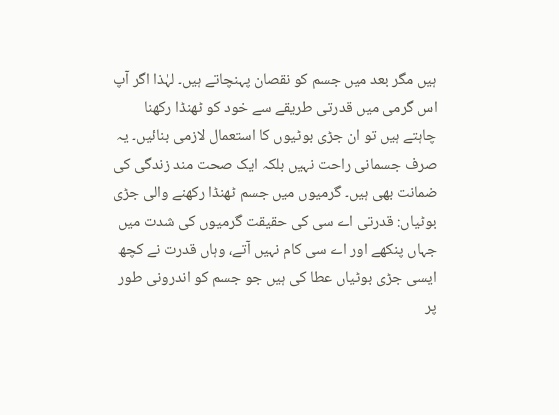ہیں مگر بعد میں جسم کو نقصان پہنچاتے ہیں۔ لہٰذا اگر آپ اس گرمی میں قدرتی طریقے سے خود کو ٹھنڈا رکھنا چاہتے ہیں تو ان جڑی بوٹیوں کا استعمال لازمی بنائیں۔ یہ صرف جسمانی راحت نہیں بلکہ ایک صحت مند زندگی کی ضمانت بھی ہیں۔ گرمیوں میں جسم ٹھنڈا رکھنے والی جڑی بوٹیاں: قدرتی اے سی کی حقیقت گرمیوں کی شدت میں جہاں پنکھے اور اے سی کام نہیں آتے، وہاں قدرت نے کچھ ایسی جڑی بوٹیاں عطا کی ہیں جو جسم کو اندرونی طور پر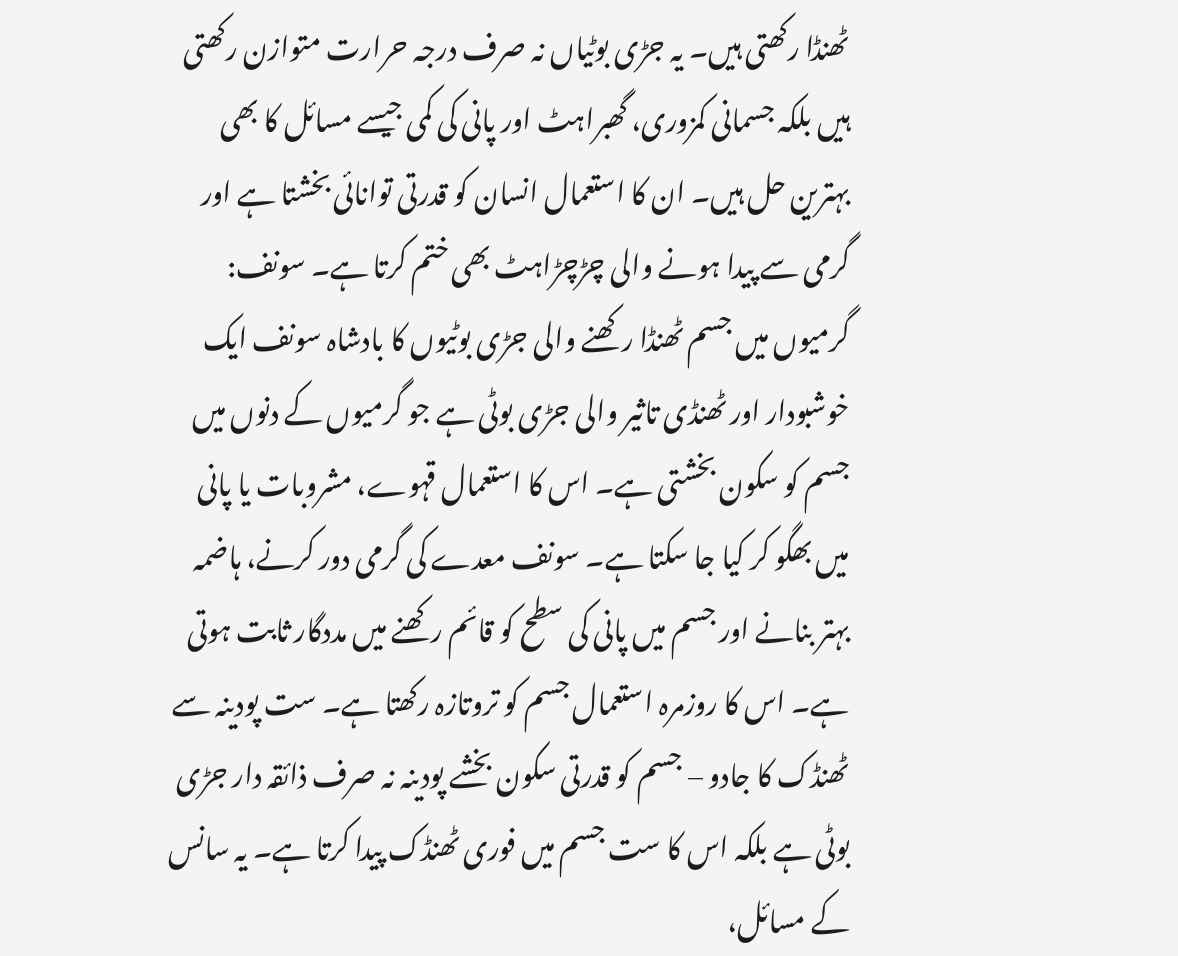ٹھنڈا رکھتی ہیں۔ یہ جڑی بوٹیاں نہ صرف درجہ حرارت متوازن رکھتی ہیں بلکہ جسمانی کمزوری، گھبراہٹ اور پانی کی کمی جیسے مسائل کا بھی بہترین حل ہیں۔ ان کا استعمال انسان کو قدرتی توانائی بخشتا ہے اور گرمی سے پیدا ہونے والی چڑچڑاہٹ بھی ختم کرتا ہے۔ سونف: گرمیوں میں جسم ٹھنڈا رکھنے والی جڑی بوٹیوں کا بادشاہ سونف ایک خوشبودار اور ٹھنڈی تاثیر والی جڑی بوٹی ہے جو گرمیوں کے دنوں میں جسم کو سکون بخشتی ہے۔ اس کا استعمال قہوے، مشروبات یا پانی میں بھگو کر کیا جا سکتا ہے۔ سونف معدے کی گرمی دور کرنے، ہاضمہ بہتر بنانے اور جسم میں پانی کی سطح کو قائم رکھنے میں مددگار ثابت ہوتی ہے۔ اس کا روزمرہ استعمال جسم کو تروتازہ رکھتا ہے۔ ست پودینہ سے ٹھنڈک کا جادو – جسم کو قدرتی سکون بخشے پودینہ نہ صرف ذائقہ دار جڑی بوٹی ہے بلکہ اس کا ست جسم میں فوری ٹھنڈک پیدا کرتا ہے۔ یہ سانس کے مسائل،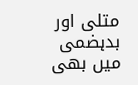متلی اور بدہضمی میں بھی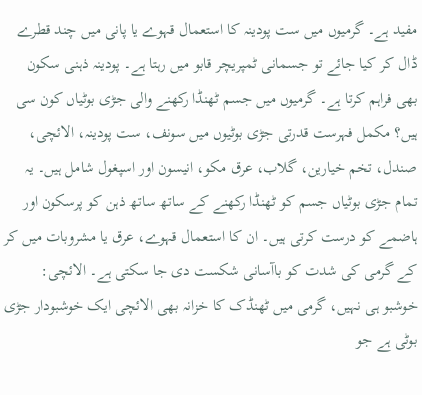مفید ہے۔ گرمیوں میں ست پودینہ کا استعمال قہوے یا پانی میں چند قطرے ڈال کر کیا جائے تو جسمانی ٹمپریچر قابو میں رہتا ہے۔ پودینہ ذہنی سکون بھی فراہم کرتا ہے۔ گرمیوں میں جسم ٹھنڈا رکھنے والی جڑی بوٹیاں کون سی ہیں؟ مکمل فہرست قدرتی جڑی بوٹیوں میں سونف، ست پودینہ، الائچی، صندل، تخم خیارین، گلاب، عرق مکو، انیسون اور اسپغول شامل ہیں۔ یہ تمام جڑی بوٹیاں جسم کو ٹھنڈا رکھنے کے ساتھ ساتھ ذہن کو پرسکون اور ہاضمے کو درست کرتی ہیں۔ ان کا استعمال قہوے، عرق یا مشروبات میں کر کے گرمی کی شدت کو باآسانی شکست دی جا سکتی ہے۔ الائچی: خوشبو ہی نہیں، گرمی میں ٹھنڈک کا خزانہ بھی الائچی ایک خوشبودار جڑی بوٹی ہے جو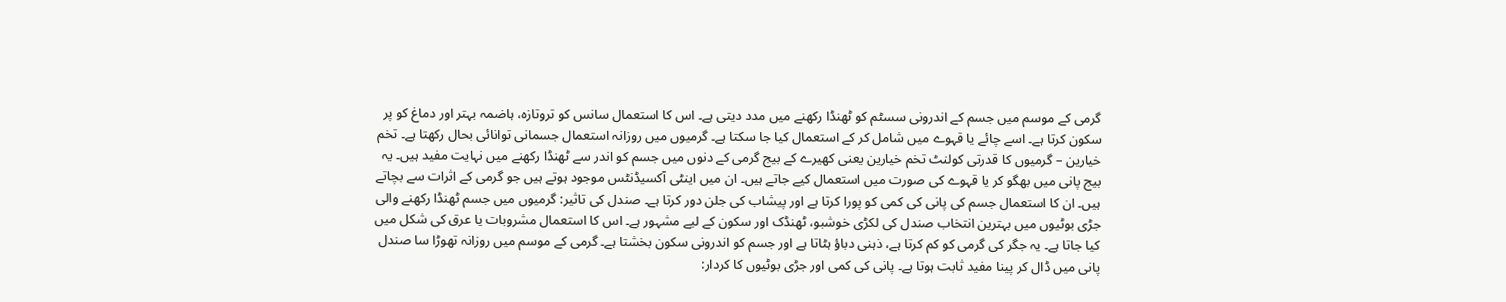گرمی کے موسم میں جسم کے اندرونی سسٹم کو ٹھنڈا رکھنے میں مدد دیتی ہے۔ اس کا استعمال سانس کو تروتازہ، ہاضمہ بہتر اور دماغ کو پر سکون کرتا ہے۔ اسے چائے یا قہوے میں شامل کر کے استعمال کیا جا سکتا ہے۔ گرمیوں میں روزانہ استعمال جسمانی توانائی بحال رکھتا ہے۔ تخم خیارین – گرمیوں کا قدرتی کولنٹ تخم خیارین یعنی کھیرے کے بیج گرمی کے دنوں میں جسم کو اندر سے ٹھنڈا رکھنے میں نہایت مفید ہیں۔ یہ بیج پانی میں بھگو کر یا قہوے کی صورت میں استعمال کیے جاتے ہیں۔ ان میں اینٹی آکسیڈنٹس موجود ہوتے ہیں جو گرمی کے اثرات سے بچاتے ہیں۔ ان کا استعمال جسم کی پانی کی کمی کو پورا کرتا ہے اور پیشاب کی جلن دور کرتا ہے۔ صندل کی تاثیر: گرمیوں میں جسم ٹھنڈا رکھنے والی جڑی بوٹیوں میں بہترین انتخاب صندل کی لکڑی خوشبو، ٹھنڈک اور سکون کے لیے مشہور ہے۔ اس کا استعمال مشروبات یا عرق کی شکل میں کیا جاتا ہے۔ یہ جگر کی گرمی کو کم کرتا ہے، ذہنی دباؤ ہٹاتا ہے اور جسم کو اندرونی سکون بخشتا ہے۔ گرمی کے موسم میں روزانہ تھوڑا سا صندل پانی میں ڈال کر پینا مفید ثابت ہوتا ہے۔ پانی کی کمی اور جڑی بوٹیوں کا کردار: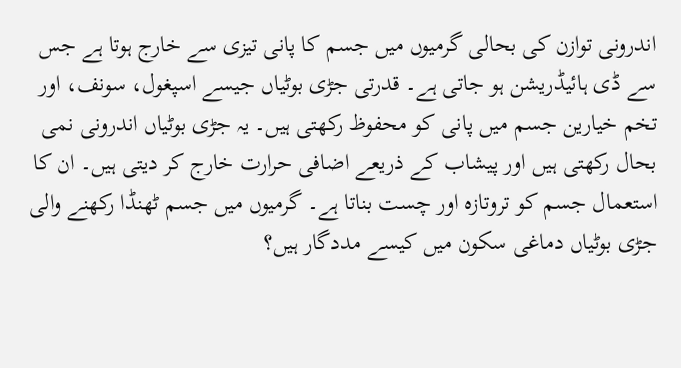اندرونی توازن کی بحالی گرمیوں میں جسم کا پانی تیزی سے خارج ہوتا ہے جس سے ڈی ہائیڈریشن ہو جاتی ہے۔ قدرتی جڑی بوٹیاں جیسے اسپغول، سونف، اور تخم خیارین جسم میں پانی کو محفوظ رکھتی ہیں۔ یہ جڑی بوٹیاں اندرونی نمی بحال رکھتی ہیں اور پیشاب کے ذریعے اضافی حرارت خارج کر دیتی ہیں۔ ان کا استعمال جسم کو تروتازہ اور چست بناتا ہے۔ گرمیوں میں جسم ٹھنڈا رکھنے والی جڑی بوٹیاں دماغی سکون میں کیسے مددگار ہیں؟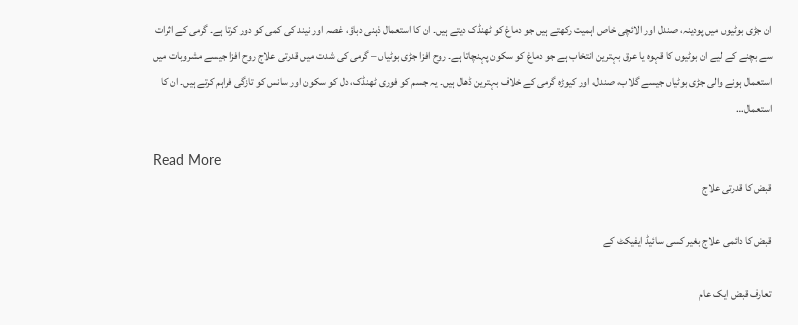ان جڑی بوٹیوں میں پودینہ، صندل اور الائچی خاص اہمیت رکھتے ہیں جو دماغ کو ٹھنڈک دیتے ہیں۔ ان کا استعمال ذہنی دباؤ، غصہ اور نیند کی کمی کو دور کرتا ہے۔ گرمی کے اثرات سے بچنے کے لیے ان بوٹیوں کا قہوہ یا عرق بہترین انتخاب ہے جو دماغ کو سکون پہنچاتا ہے۔ روح افزا جڑی بوٹیاں – گرمی کی شدت میں قدرتی علاج روح افزا جیسے مشروبات میں استعمال ہونے والی جڑی بوٹیاں جیسے گلاب، صندل، اور کیوڑہ گرمی کے خلاف بہترین ڈھال ہیں۔ یہ جسم کو فوری ٹھنڈک، دل کو سکون اور سانس کو تازگی فراہم کرتے ہیں۔ ان کا استعمال…

Read More
قبض کا قدرتی علاج

قبض کا دائمی علاج بغیر کسی سائیڈ ایفیکٹ کے

تعارف قبض ایک عام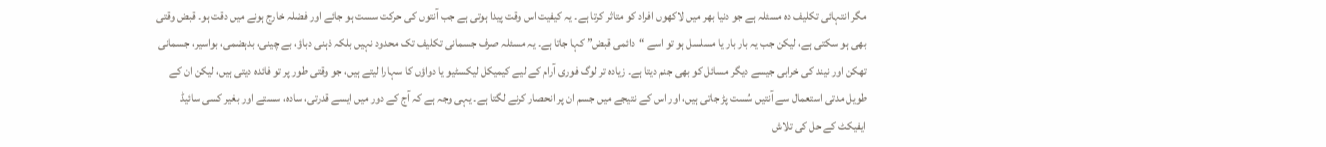مگر انتہائی تکلیف دہ مسئلہ ہے جو دنیا بھر میں لاکھوں افراد کو متاثر کرتا ہے۔ یہ کیفیت اس وقت پیدا ہوتی ہے جب آنتوں کی حرکت سست ہو جائے اور فضلہ خارج ہونے میں دقت ہو۔ قبض وقتی بھی ہو سکتی ہے، لیکن جب یہ بار بار یا مسلسل ہو تو اسے “دائمی قبض” کہا جاتا ہے۔ یہ مسئلہ صرف جسمانی تکلیف تک محدود نہیں بلکہ ذہنی دباؤ، بے چینی، بدہضمی، بواسیر، جسمانی تھکن اور نیند کی خرابی جیسے دیگر مسائل کو بھی جنم دیتا ہے۔ زیادہ تر لوگ فوری آرام کے لیے کیمیکل لیکسٹیو یا دواؤں کا سہارا لیتے ہیں، جو وقتی طور پر تو فائدہ دیتی ہیں، لیکن ان کے طویل مدتی استعمال سے آنتیں سُست پڑ جاتی ہیں، اور اس کے نتیجے میں جسم ان پر انحصار کرنے لگتا ہے۔ یہی وجہ ہے کہ آج کے دور میں ایسے قدرتی، سادہ، سستے اور بغیر کسی سائیڈ ایفیکٹ کے حل کی تلاش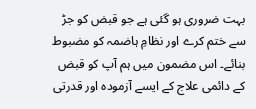بہت ضروری ہو گئی ہے جو قبض کو جڑ سے ختم کرے اور نظامِ ہاضمہ کو مضبوط بنائے۔ اس مضمون میں ہم آپ کو قبض کے دائمی علاج کے ایسے آزمودہ اور قدرتی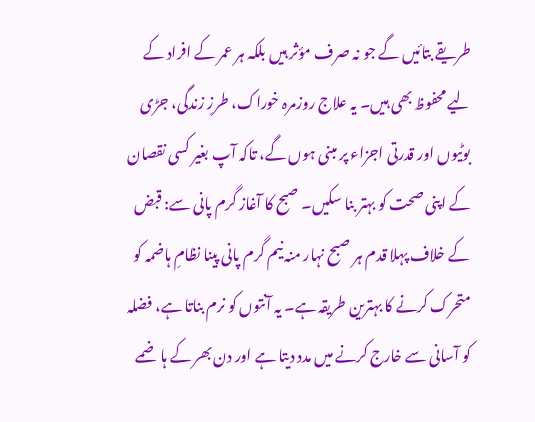طریقے بتائیں گے جو نہ صرف مؤثر ہیں بلکہ ہر عمر کے افراد کے لیے محفوظ بھی ہیں۔ یہ علاج روزمرہ خوراک، طرزِ زندگی، جڑی بوٹیوں اور قدرتی اجزاء پر مبنی ہوں گے، تاکہ آپ بغیر کسی نقصان کے اپنی صحت کو بہتر بنا سکیں۔ صبح کا آغاز گرم پانی سے: قبض کے خلاف پہلا قدم ہر صبح نہار منہ نیم گرم پانی پینا نظامِ ہاضمہ کو متحرک کرنے کا بہترین طریقہ ہے۔ یہ آنتوں کو نرم بناتا ہے، فضلہ کو آسانی سے خارج کرنے میں مدد دیتا ہے اور دن بھر کے ہاضمے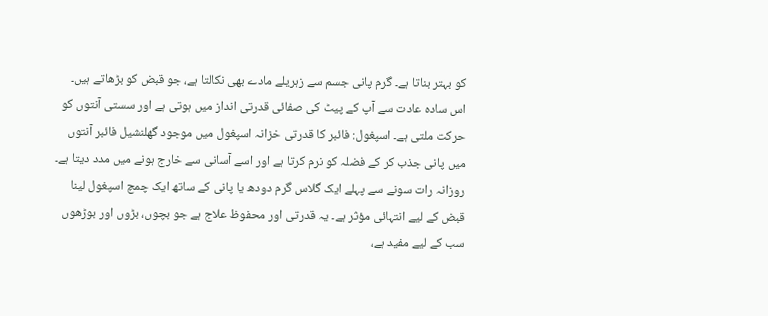کو بہتر بناتا ہے۔ گرم پانی جسم سے زہریلے مادے بھی نکالتا ہے، جو قبض کو بڑھاتے ہیں۔ اس سادہ عادت سے آپ کے پیٹ کی صفائی قدرتی انداز میں ہوتی ہے اور سستی آنتوں کو حرکت ملتی ہے۔ اسپغول: فائبر کا قدرتی خزانہ اسپغول میں موجود گھلنشیل فائبر آنتوں میں پانی جذب کر کے فضلہ کو نرم کرتا ہے اور اسے آسانی سے خارج ہونے میں مدد دیتا ہے۔ روزانہ رات سونے سے پہلے ایک گلاس گرم دودھ یا پانی کے ساتھ ایک چمچ اسپغول لینا قبض کے لیے انتہائی مؤثر ہے۔ یہ قدرتی اور محفوظ علاج ہے جو بچوں، بڑوں اور بوڑھوں سب کے لیے مفید ہے،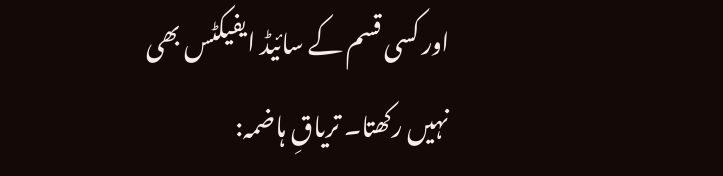اور کسی قسم کے سائیڈ ایفیکٹس بھی نہیں رکھتا۔ تریاقِ ہاضمہ: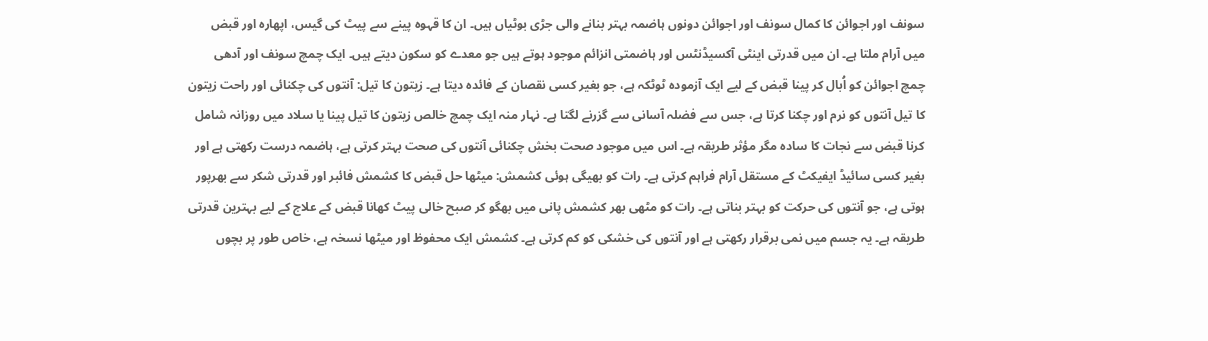سونف اور اجوائن کا کمال سونف اور اجوائن دونوں ہاضمہ بہتر بنانے والی جڑی بوٹیاں ہیں۔ ان کا قہوہ پینے سے پیٹ کی گیس، اپھارہ اور قبض میں آرام ملتا ہے۔ ان میں قدرتی اینٹی آکسیڈنٹس اور ہاضمتی انزائم موجود ہوتے ہیں جو معدے کو سکون دیتے ہیں۔ ایک چمچ سونف اور آدھی چمچ اجوائن کو اُبال کر پینا قبض کے لیے ایک آزمودہ ٹوٹکہ ہے، جو بغیر کسی نقصان کے فائدہ دیتا ہے۔ زیتون کا تیل: آنتوں کی چکنائی اور راحت زیتون کا تیل آنتوں کو نرم اور چکنا کرتا ہے، جس سے فضلہ آسانی سے گزرنے لگتا ہے۔ نہار منہ ایک چمچ خالص زیتون کا تیل پینا یا سلاد میں روزانہ شامل کرنا قبض سے نجات کا سادہ مگر مؤثر طریقہ ہے۔ اس میں موجود صحت بخش چکنائی آنتوں کی صحت بہتر کرتی ہے، ہاضمہ درست رکھتی ہے اور بغیر کسی سائیڈ ایفیکٹ کے مستقل آرام فراہم کرتی ہے۔ رات کو بھیگی ہوئی کشمش: میٹھا حل قبض کا کشمش فائبر اور قدرتی شکر سے بھرپور ہوتی ہے، جو آنتوں کی حرکت کو بہتر بناتی ہے۔ رات کو مٹھی بھر کشمش پانی میں بھگو کر صبح خالی پیٹ کھانا قبض کے علاج کے لیے بہترین قدرتی طریقہ ہے۔ یہ جسم میں نمی برقرار رکھتی ہے اور آنتوں کی خشکی کو کم کرتی ہے۔ کشمش ایک محفوظ اور میٹھا نسخہ ہے، خاص طور پر بچوں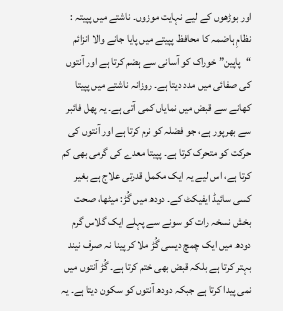اور بوڑھوں کے لیے نہایت موزوں۔ ناشتے میں پپیتہ : نظامِ ہاضمہ کا محافظ پپیتے میں پایا جانے والا انزائم “پاپین” خوراک کو آسانی سے ہضم کرتا ہے اور آنتوں کی صفائی میں مدد دیتا ہے۔ روزانہ ناشتے میں پپیتا کھانے سے قبض میں نمایاں کمی آتی ہے۔ یہ پھل فائبر سے بھرپور ہے، جو فضلہ کو نرم کرتا ہے اور آنتوں کی حرکت کو متحرک کرتا ہے۔ پپیتا معدے کی گرمی بھی کم کرتا ہے، اس لیے یہ ایک مکمل قدرتی علاج ہے بغیر کسی سائیڈ ایفیکٹ کے۔ دودھ میں گُڑ: میٹھا، صحت بخش نسخہ رات کو سونے سے پہلے ایک گلاس گرم دودھ میں ایک چمچ دیسی گُڑ ملا کر پینا نہ صرف نیند بہتر کرتا ہے بلکہ قبض بھی ختم کرتا ہے۔ گُڑ آنتوں میں نمی پیدا کرتا ہے جبکہ دودھ آنتوں کو سکون دیتا ہے۔ یہ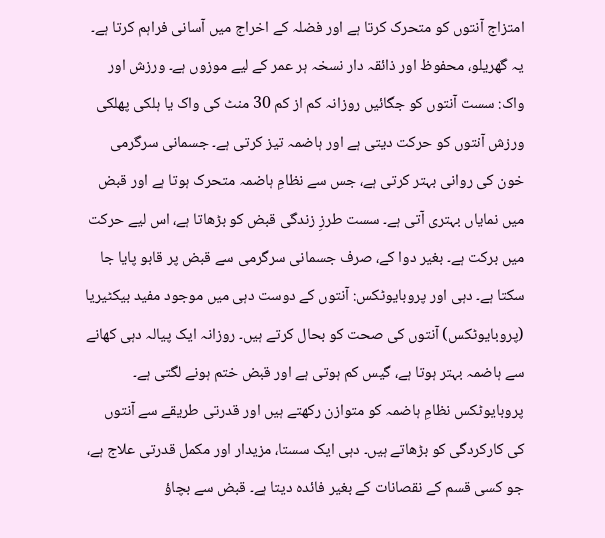امتزاج آنتوں کو متحرک کرتا ہے اور فضلہ کے اخراج میں آسانی فراہم کرتا ہے۔ یہ گھریلو، محفوظ اور ذائقہ دار نسخہ ہر عمر کے لیے موزوں ہے۔ ورزش اور واک: سست آنتوں کو جگائیں روزانہ کم از کم 30 منٹ کی واک یا ہلکی پھلکی ورزش آنتوں کو حرکت دیتی ہے اور ہاضمہ تیز کرتی ہے۔ جسمانی سرگرمی خون کی روانی بہتر کرتی ہے، جس سے نظامِ ہاضمہ متحرک ہوتا ہے اور قبض میں نمایاں بہتری آتی ہے۔ سست طرزِ زندگی قبض کو بڑھاتا ہے، اس لیے حرکت میں برکت ہے۔ بغیر دوا کے، صرف جسمانی سرگرمی سے قبض پر قابو پایا جا سکتا ہے۔ دہی اور پروبایوٹکس: آنتوں کے دوست دہی میں موجود مفید بیکٹیریا (پروبایوٹکس) آنتوں کی صحت کو بحال کرتے ہیں۔ روزانہ ایک پیالہ دہی کھانے سے ہاضمہ بہتر ہوتا ہے، گیس کم ہوتی ہے اور قبض ختم ہونے لگتی ہے۔ پروبایوٹکس نظامِ ہاضمہ کو متوازن رکھتے ہیں اور قدرتی طریقے سے آنتوں کی کارکردگی کو بڑھاتے ہیں۔ دہی ایک سستا، مزیدار اور مکمل قدرتی علاج ہے، جو کسی قسم کے نقصانات کے بغیر فائدہ دیتا ہے۔ قبض سے بچاؤ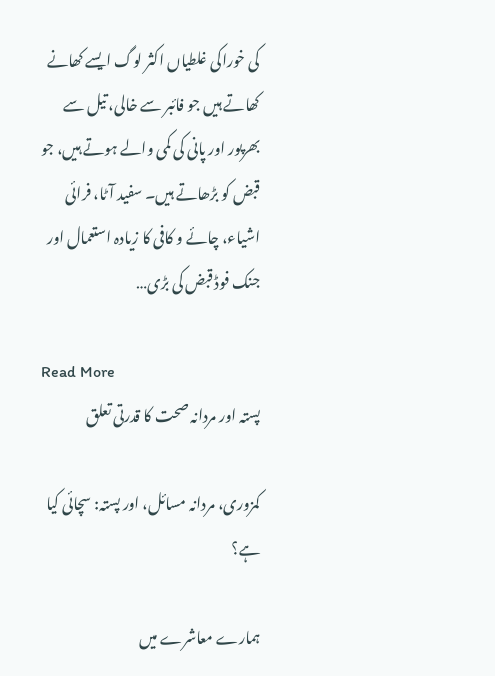کی خوراکی غلطیاں اکثر لوگ ایسے کھانے کھاتے ہیں جو فائبر سے خالی، تیل سے بھرپور اور پانی کی کمی والے ہوتے ہیں، جو قبض کو بڑھاتے ہیں۔ سفید آٹا، فرائی اشیاء، چائے و کافی کا زیادہ استعمال اور جنک فوڈ قبض کی بڑی…

Read More
پستہ اور مردانہ صحت کا قدرتی تعلق

کمزوری، مردانہ مسائل، اور پستہ: سچائی کیا ہے؟

ہمارے معاشرے میں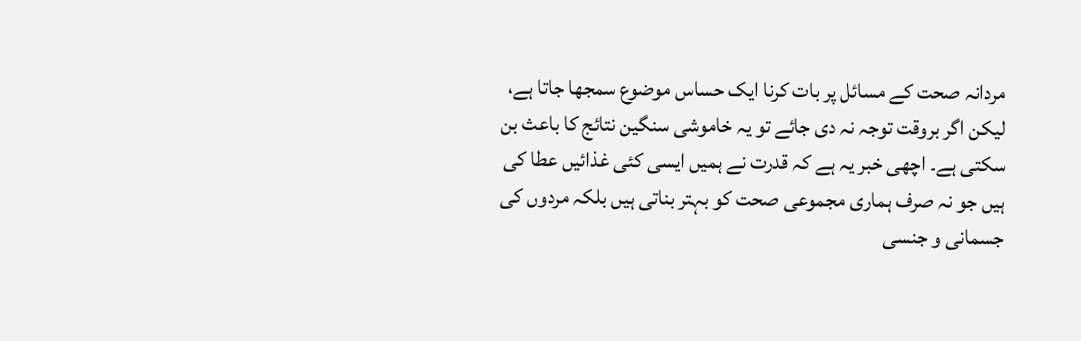مردانہ صحت کے مسائل پر بات کرنا ایک حساس موضوع سمجھا جاتا ہے، لیکن اگر بروقت توجہ نہ دی جائے تو یہ خاموشی سنگین نتائج کا باعث بن سکتی ہے۔ اچھی خبر یہ ہے کہ قدرت نے ہمیں ایسی کئی غذائیں عطا کی ہیں جو نہ صرف ہماری مجموعی صحت کو بہتر بناتی ہیں بلکہ مردوں کی جسمانی و جنسی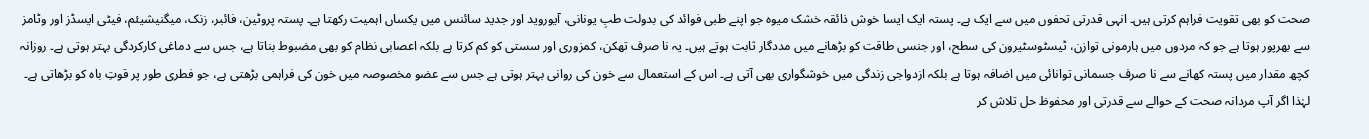صحت کو بھی تقویت فراہم کرتی ہیں۔ انہی قدرتی تحفوں میں سے ایک ہے۔ پستہ ایک ایسا خوش ذائقہ خشک میوہ جو اپنے طبی فوائد کی بدولت طبِ یونانی، آیوروید اور جدید سائنس میں یکساں اہمیت رکھتا ہے۔ پستہ پروٹین، فائبر، زنک، میگنیشیئم، فیٹی ایسڈز اور وٹامز سے بھرپور ہوتا ہے جو کہ مردوں میں ہارمونی توازن، ٹیسٹوسٹیرون کی سطح، اور جنسی طاقت کو بڑھانے میں مددگار ثابت ہوتے ہیں۔ یہ نا صرف تھکن، کمزوری اور سستی کو کم کرتا ہے بلکہ اعصابی نظام کو بھی مضبوط بناتا ہے، جس سے دماغی کارکردگی بہتر ہوتی ہے۔ روزانہ کچھ مقدار میں پستہ کھانے سے نا صرف جسمانی توانائی میں اضافہ ہوتا ہے بلکہ ازدواجی زندگی میں خوشگواری بھی آتی ہے۔ اس کے استعمال سے خون کی روانی بہتر ہوتی ہے جس سے عضو مخصوصہ میں خون کی فراہمی بڑھتی ہے، جو فطری طور پر قوتِ باہ کو بڑھاتی ہے۔ لہٰذا اگر آپ مردانہ صحت کے حوالے سے قدرتی اور محفوظ حل تلاش کر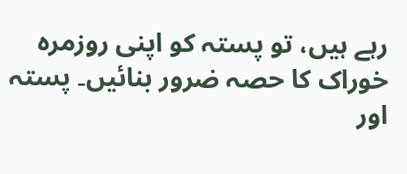رہے ہیں، تو پستہ کو اپنی روزمرہ خوراک کا حصہ ضرور بنائیں۔ پستہ اور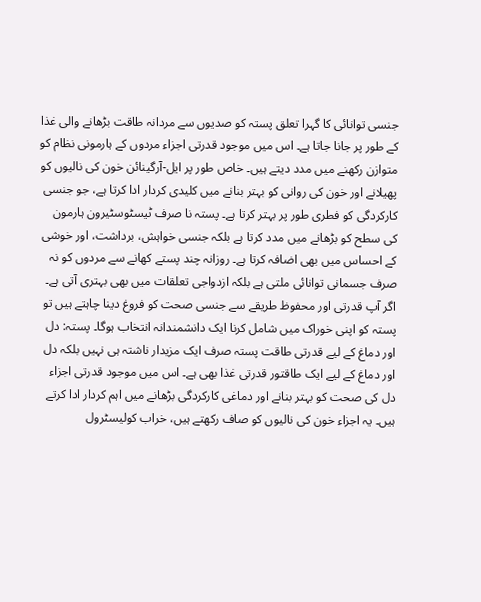جنسی توانائی کا گہرا تعلق پستہ کو صدیوں سے مردانہ طاقت بڑھانے والی غذا کے طور پر جانا جاتا ہے۔ اس میں موجود قدرتی اجزاء مردوں کے ہارمونی نظام کو متوازن رکھنے میں مدد دیتے ہیں۔ خاص طور پر ایل-آرگینائن خون کی نالیوں کو پھیلانے اور خون کی روانی کو بہتر بنانے میں کلیدی کردار ادا کرتا ہے، جو جنسی کارکردگی کو فطری طور پر بہتر کرتا ہے۔ پستہ نا صرف ٹیسٹوسٹیرون ہارمون کی سطح کو بڑھانے میں مدد کرتا ہے بلکہ جنسی خواہش، برداشت، اور خوشی کے احساس میں بھی اضافہ کرتا ہے۔ روزانہ چند پستے کھانے سے مردوں کو نہ صرف جسمانی توانائی ملتی ہے بلکہ ازدواجی تعلقات میں بھی بہتری آتی ہے۔ اگر آپ قدرتی اور محفوظ طریقے سے جنسی صحت کو فروغ دینا چاہتے ہیں تو پستہ کو اپنی خوراک میں شامل کرنا ایک دانشمندانہ انتخاب ہوگا۔ پستہ: دل اور دماغ کے لیے قدرتی طاقت پستہ صرف ایک مزیدار ناشتہ ہی نہیں بلکہ دل اور دماغ کے لیے ایک طاقتور قدرتی غذا بھی ہے۔ اس میں موجود قدرتی اجزاء دل کی صحت کو بہتر بنانے اور دماغی کارکردگی بڑھانے میں اہم کردار ادا کرتے ہیں۔ یہ اجزاء خون کی نالیوں کو صاف رکھتے ہیں، خراب کولیسٹرول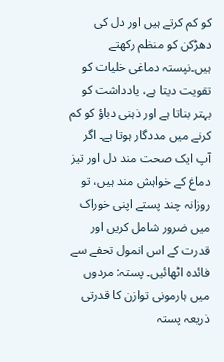کو کم کرتے ہیں اور دل کی دھڑکن کو منظم رکھتے ہیں۔نپستہ دماغی خلیات کو تقویت دیتا ہے، یادداشت کو بہتر بناتا ہے اور ذہنی دباؤ کو کم کرنے میں مددگار ہوتا ہے۔ اگر آپ ایک صحت مند دل اور تیز دماغ کے خواہش مند ہیں، تو روزانہ چند پستے اپنی خوراک میں ضرور شامل کریں اور قدرت کے اس انمول تحفے سے فائدہ اٹھائیں۔ پستہ: مردوں میں ہارمونی توازن کا قدرتی ذریعہ پستہ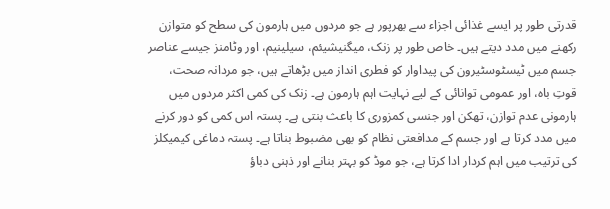قدرتی طور پر ایسے غذائی اجزاء سے بھرپور ہے جو مردوں میں ہارمون کی سطح کو متوازن رکھنے میں مدد دیتے ہیں۔ خاص طور پر زنک، میگنیشیئم، سیلینیم، اور وٹامنز جیسے عناصر جسم میں ٹیسٹوسٹیرون کی پیداوار کو فطری انداز میں بڑھاتے ہیں، جو مردانہ صحت، قوتِ باہ، اور عمومی توانائی کے لیے نہایت اہم ہارمون ہے۔ زنک کی کمی اکثر مردوں میں ہارمونی عدم توازن، تھکن اور جنسی کمزوری کا باعث بنتی ہے۔ پستہ اس کمی کو دور کرنے میں مدد کرتا ہے اور جسم کے مدافعتی نظام کو بھی مضبوط بناتا ہے۔ پستہ دماغی کیمیکلز کی ترتیب میں اہم کردار ادا کرتا ہے، جو موڈ کو بہتر بنانے اور ذہنی دباؤ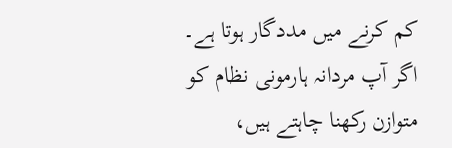کم کرنے میں مددگار ہوتا ہے۔ اگر آپ مردانہ ہارمونی نظام کو متوازن رکھنا چاہتے ہیں،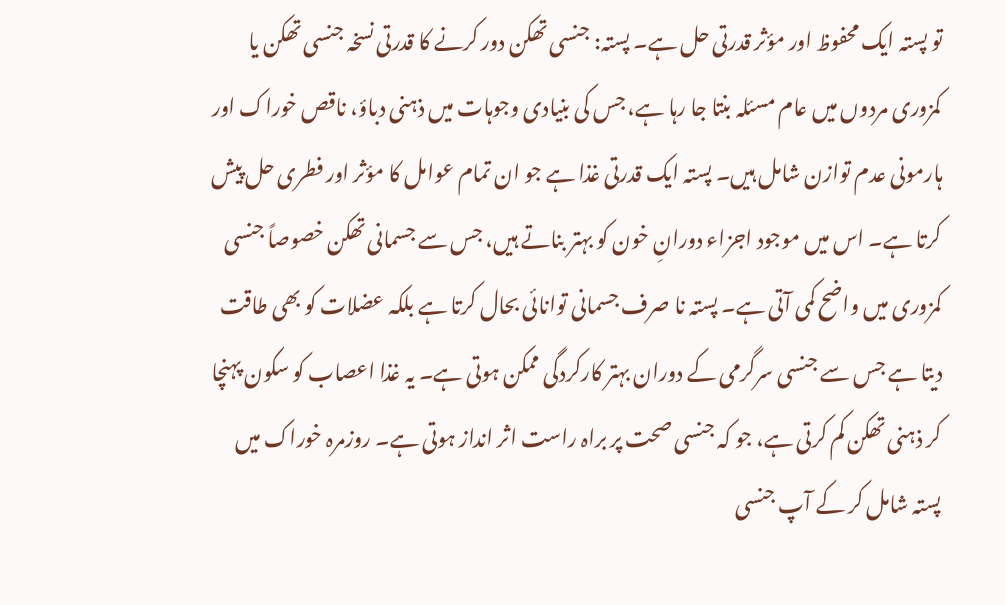تو پستہ ایک محفوظ اور مؤثر قدرتی حل ہے۔ پستہ: جنسی تھکن دور کرنے کا قدرتی نسخہ جنسی تھکن یا کمزوری مردوں میں عام مسئلہ بنتا جا رہا ہے، جس کی بنیادی وجوہات میں ذہنی دباؤ، ناقص خوراک اور ہارمونی عدم توازن شامل ہیں۔ پستہ ایک قدرتی غذا ہے جو ان تمام عوامل کا مؤثر اور فطری حل پیش کرتا ہے۔ اس میں موجود اجزاء دورانِ خون کو بہتر بناتے ہیں، جس سے جسمانی تھکن خصوصاً جنسی کمزوری میں واضح کمی آتی ہے۔ پستہ نا صرف جسمانی توانائی بحال کرتا ہے بلکہ عضلات کو بھی طاقت دیتا ہے جس سے جنسی سرگرمی کے دوران بہتر کارکردگی ممکن ہوتی ہے۔ یہ غذا اعصاب کو سکون پہنچا کر ذہنی تھکن کم کرتی ہے، جو کہ جنسی صحت پر براہ راست اثر انداز ہوتی ہے۔ روزمرہ خوراک میں پستہ شامل کر کے آپ جنسی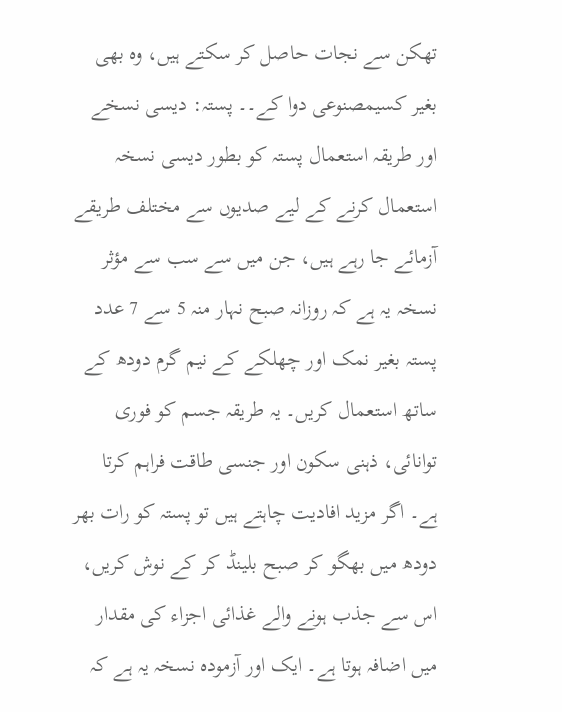تھکن سے نجات حاصل کر سکتے ہیں، وہ بھی بغیر کسیمصنوعی دوا کے۔۔ پستہ: دیسی نسخے اور طریقہ استعمال پستہ کو بطور دیسی نسخہ استعمال کرنے کے لیے صدیوں سے مختلف طریقے آزمائے جا رہے ہیں، جن میں سے سب سے مؤثر نسخہ یہ ہے کہ روزانہ صبح نہار منہ 5 سے 7 عدد پستہ بغیر نمک اور چھلکے کے نیم گرم دودھ کے ساتھ استعمال کریں۔ یہ طریقہ جسم کو فوری توانائی، ذہنی سکون اور جنسی طاقت فراہم کرتا ہے۔ اگر مزید افادیت چاہتے ہیں تو پستہ کو رات بھر دودھ میں بھگو کر صبح بلینڈ کر کے نوش کریں، اس سے جذب ہونے والے غذائی اجزاء کی مقدار میں اضافہ ہوتا ہے۔ ایک اور آزمودہ نسخہ یہ ہے کہ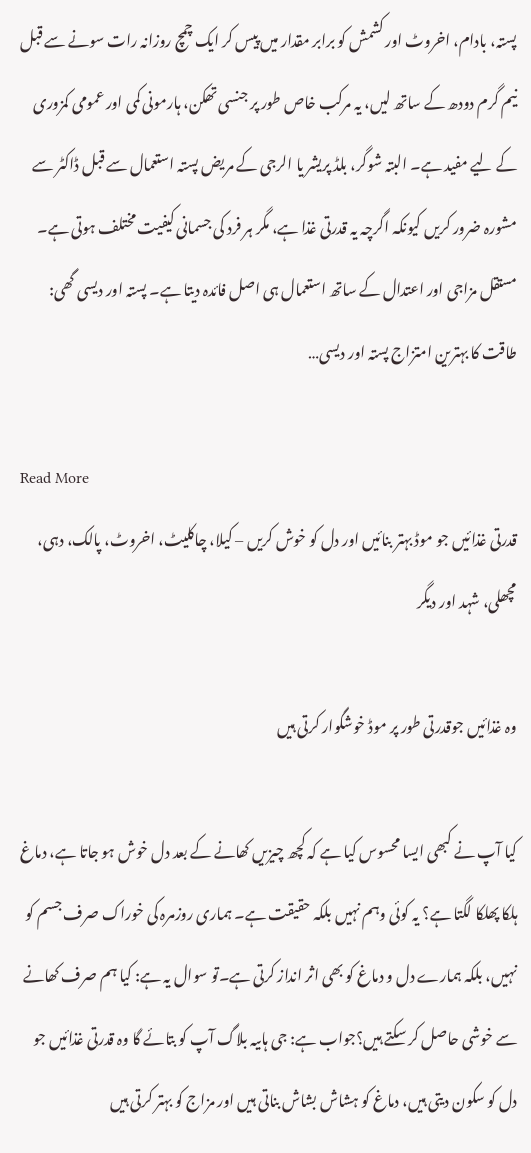پستہ، بادام، اخروٹ اور کشمش کو برابر مقدار میں پیس کر ایک چمچ روزانہ رات سونے سے قبل نیم گرم دودھ کے ساتھ لیں، یہ مرکب خاص طور پر جنسی تھکن، ہارمونی کمی اور عمومی کمزوری کے لیے مفید ہے۔ البتہ شوگر، بلڈ پریشر یا الرجی کے مریض پستہ استعمال سے قبل ڈاکٹر سے مشورہ ضرور کریں کیونکہ اگرچہ یہ قدرتی غذا ہے، مگر ہر فرد کی جسمانی کیفیت مختلف ہوتی ہے۔ مستقل مزاجی اور اعتدال کے ساتھ استعمال ہی اصل فائدہ دیتا ہے۔ پستہ اور دیسی گھی: طاقت کا بہترین امتزاج پستہ اور دیسی…

Read More
قدرتی غذائیں جو موڈ بہتر بنائیں اور دل کو خوش کریں – کیلا، چاکلیٹ، اخروٹ، پالک، دہی، مچھلی، شہد اور دیگر

وہ غذائیں جوقدرتی طور پر موڈ خوشگوار کرتی ہیں

کیا آپ نے کبھی ایسا محسوس کیا ہے کہ کچھ چیزیں کھانے کے بعد دل خوش ہو جاتا ہے، دماغ ہلکا پھلکا لگتا ہے؟ یہ کوئی وہم نہیں بلکہ حقیقت ہے۔ ہماری روزمرہ کی خوراک صرف جسم کو نہیں، بلکہ ہمارے دل و دماغ کو بھی اثر انداز کرتی ہے۔تو سوال یہ ہے: کیا ہم صرف کھانے سے خوشی حاصل کر سکتے ہیں؟جواب ہے: جی ہاںیہ بلاگ آپ کو بتائے گا وہ قدرتی غذائیں جو دل کو سکون دیتی ہیں، دماغ کو ہشاش بشاش بناتی ہیں اور مزاج کو بہتر کرتی ہیں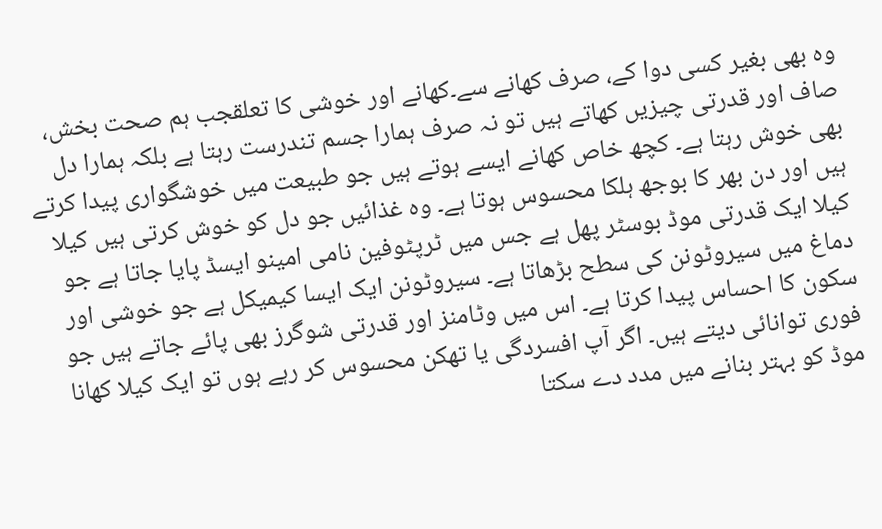وہ بھی بغیر کسی دوا کے، صرف کھانے سے۔کھانے اور خوشی کا تعلقجب ہم صحت بخش، صاف اور قدرتی چیزیں کھاتے ہیں تو نہ صرف ہمارا جسم تندرست رہتا ہے بلکہ ہمارا دل بھی خوش رہتا ہے۔ کچھ خاص کھانے ایسے ہوتے ہیں جو طبیعت میں خوشگواری پیدا کرتے ہیں اور دن بھر کا بوجھ ہلکا محسوس ہوتا ہے۔ وہ غذائیں جو دل کو خوش کرتی ہیں کیلا کیلا ایک قدرتی موڈ بوسٹر پھل ہے جس میں ٹرپٹوفین نامی امینو ایسڈ پایا جاتا ہے جو دماغ میں سیروٹونن کی سطح بڑھاتا ہے۔ سیروٹونن ایک ایسا کیمیکل ہے جو خوشی اور سکون کا احساس پیدا کرتا ہے۔ اس میں وٹامنز اور قدرتی شوگرز بھی پائے جاتے ہیں جو فوری توانائی دیتے ہیں۔ اگر آپ افسردگی یا تھکن محسوس کر رہے ہوں تو ایک کیلا کھانا موڈ کو بہتر بنانے میں مدد دے سکتا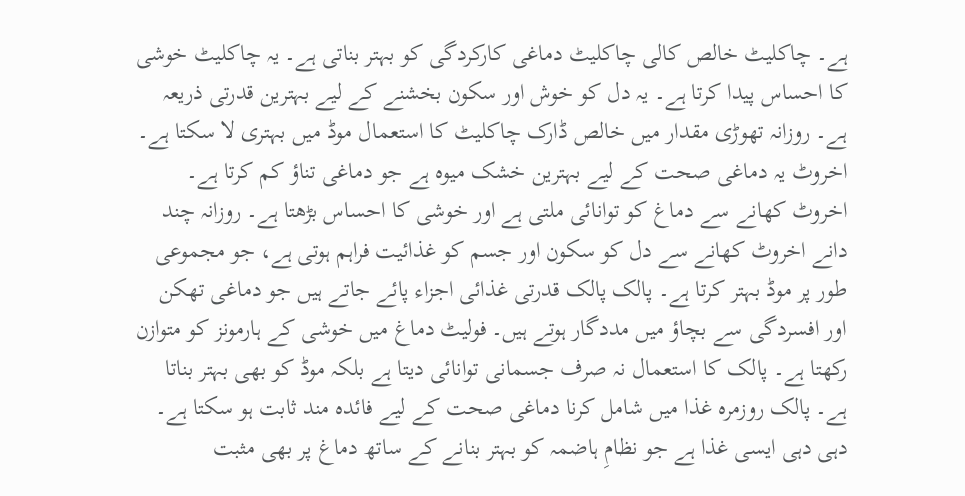ہے۔ چاکلیٹ خالص کالی چاکلیٹ دماغی کارکردگی کو بہتر بناتی ہے۔ یہ چاکلیٹ خوشی کا احساس پیدا کرتا ہے۔ یہ دل کو خوش اور سکون بخشنے کے لیے بہترین قدرتی ذریعہ ہے۔ روزانہ تھوڑی مقدار میں خالص ڈارک چاکلیٹ کا استعمال موڈ میں بہتری لا سکتا ہے۔ اخروٹ یہ دماغی صحت کے لیے بہترین خشک میوہ ہے جو دماغی تناؤ کم کرتا ہے۔ اخروٹ کھانے سے دماغ کو توانائی ملتی ہے اور خوشی کا احساس بڑھتا ہے۔ روزانہ چند دانے اخروٹ کھانے سے دل کو سکون اور جسم کو غذائیت فراہم ہوتی ہے، جو مجموعی طور پر موڈ بہتر کرتا ہے۔ پالک پالک قدرتی غذائی اجزاء پائے جاتے ہیں جو دماغی تھکن اور افسردگی سے بچاؤ میں مددگار ہوتے ہیں۔ فولیٹ دماغ میں خوشی کے ہارمونز کو متوازن رکھتا ہے۔ پالک کا استعمال نہ صرف جسمانی توانائی دیتا ہے بلکہ موڈ کو بھی بہتر بناتا ہے۔ پالک روزمرہ غذا میں شامل کرنا دماغی صحت کے لیے فائدہ مند ثابت ہو سکتا ہے۔ دہی دہی ایسی غذا ہے جو نظامِ ہاضمہ کو بہتر بنانے کے ساتھ دماغ پر بھی مثبت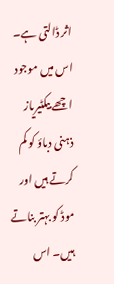اثر ڈالتی ہے۔ اس میں موجود اچھے بیکٹیریاز ذہنی دباؤ کو کم کرتے ہیں اور موڈ کو بہتر بناتے ہیں۔ اس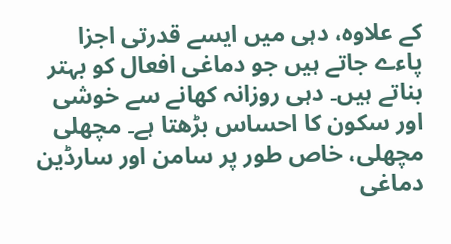کے علاوہ، دہی میں ایسے قدرتی اجزا پاءے جاتے ہیں جو دماغی افعال کو بہتر بناتے ہیں۔ دہی روزانہ کھانے سے خوشی اور سکون کا احساس بڑھتا ہے۔ مچھلی مچھلی، خاص طور پر سامن اور سارڈین دماغی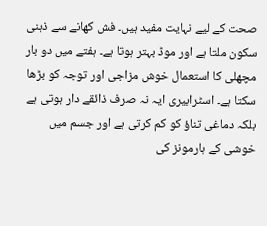صحت کے لیے نہایت مفید ہیں۔ فش کھانے سے ذہنی سکون ملتا ہے اور موڈ بہتر ہوتا ہے۔ ہفتے میں دو بار مچھلی کا استعمال خوش مزاجی اور توجہ کو بڑھا سکتا ہے۔ اسٹرابیری ایہ نہ صرف ذائقے دار ہوتی ہے بلکہ دماغی تناؤ کو کم کرتی ہے اور جسم میں خوشی کے ہارمونز کی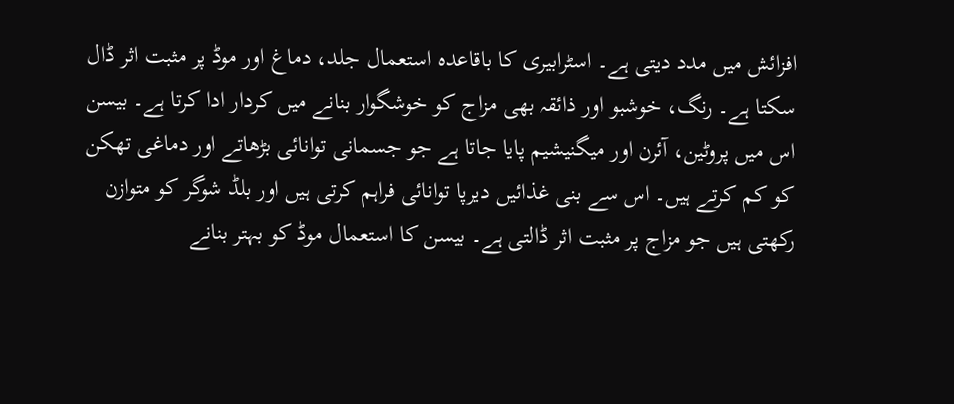افزائش میں مدد دیتی ہے۔ اسٹرابیری کا باقاعدہ استعمال جلد، دماغ اور موڈ پر مثبت اثر ڈال سکتا ہے۔ رنگ، خوشبو اور ذائقہ بھی مزاج کو خوشگوار بنانے میں کردار ادا کرتا ہے۔ بیسن اس میں پروٹین، آئرن اور میگنیشیم پایا جاتا ہے جو جسمانی توانائی بڑھاتے اور دماغی تھکن کو کم کرتے ہیں۔ اس سے بنی غذائیں دیرپا توانائی فراہم کرتی ہیں اور بلڈ شوگر کو متوازن رکھتی ہیں جو مزاج پر مثبت اثر ڈالتی ہے۔ بیسن کا استعمال موڈ کو بہتر بنانے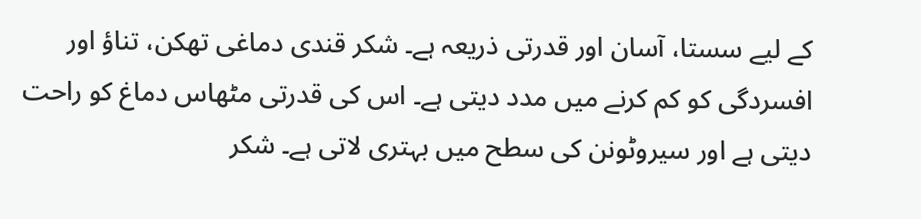کے لیے سستا، آسان اور قدرتی ذریعہ ہے۔ شکر قندی دماغی تھکن، تناؤ اور افسردگی کو کم کرنے میں مدد دیتی ہے۔ اس کی قدرتی مٹھاس دماغ کو راحت دیتی ہے اور سیروٹونن کی سطح میں بہتری لاتی ہے۔ شکر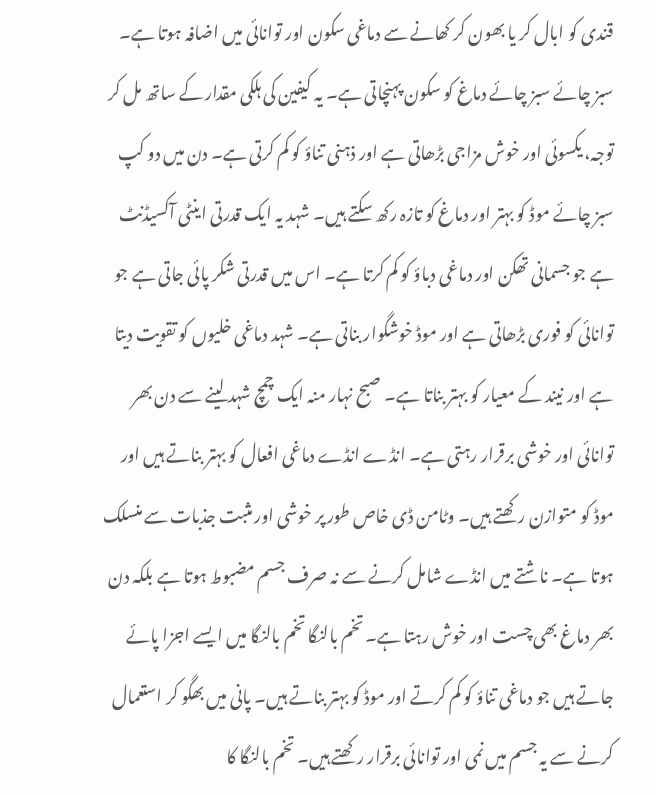قندی کو ابال کر یا بھون کر کھانے سے دماغی سکون اور توانائی میں اضافہ ہوتا ہے۔ سبز چائے سبز چائے دماغ کو سکون پہنچاتی ہے۔ یہ کیفین کی ہلکی مقدار کے ساتھ مل کر توجہ، یکسوئی اور خوش مزاجی بڑھاتی ہے اور ذہنی تناؤ کو کم کرتی ہے۔ دن میں دو کپ سبز چائے موڈ کو بہتر اور دماغ کو تازہ رکھ سکتے ہیں۔ شہد یہ ایک قدرتی اینٹی آکسیڈنٹ ہے جو جسمانی تھکن اور دماغی دباؤ کو کم کرتا ہے۔ اس میں قدرتی شکر پائی جاتی ہے جو توانائی کو فوری بڑھاتی ہے اور موڈ خوشگوار بناتی ہے۔ شہد دماغی خلیوں کو تقویت دیتا ہے اور نیند کے معیار کو بہتر بناتا ہے۔ صبح نہار منہ ایک چمچ شہد لینے سے دن بھر توانائی اور خوشی برقرار رہتی ہے۔ انڈے انڈے دماغی افعال کو بہتر بناتے ہیں اور موڈ کو متوازن رکھتے ہیں۔ وٹامن ڈی خاص طور پر خوشی اور مثبت جذبات سے منسلک ہوتا ہے۔ ناشتے میں انڈے شامل کرنے سے نہ صرف جسم مضبوط ہوتا ہے بلکہ دن بھر دماغ بھی چست اور خوش رہتا ہے۔ تخم بالنگا تخم بالنگا میں ایسے اجزا پائے جاتے ہیں جو دماغی تناؤ کو کم کرتے اور موڈ کو بہتر بناتے ہیں۔ پانی میں بھگو کر استعمال کرنے سے یہ جسم میں نمی اور توانائی برقرار رکھتے ہیں۔ تخم بالنگا کا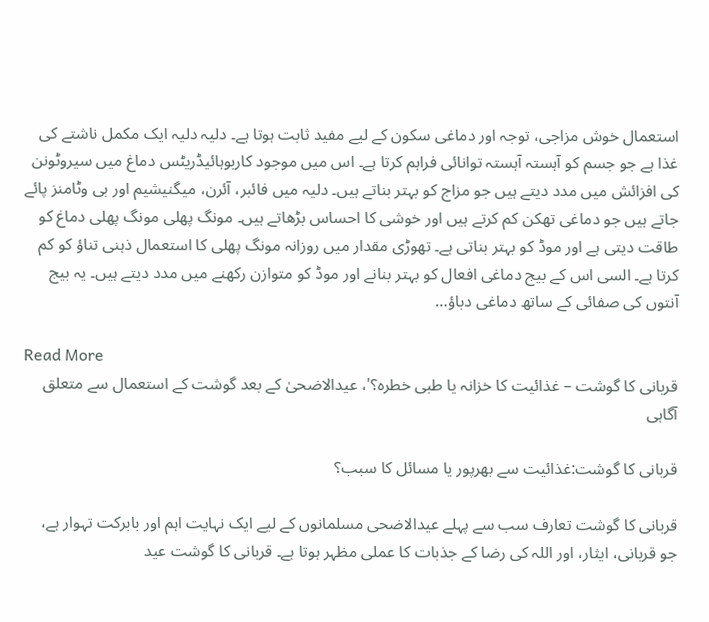استعمال خوش مزاجی، توجہ اور دماغی سکون کے لیے مفید ثابت ہوتا ہے۔ دلیہ دلیہ ایک مکمل ناشتے کی غذا ہے جو جسم کو آہستہ آہستہ توانائی فراہم کرتا ہے۔ اس میں موجود کاربوہائیڈریٹس دماغ میں سیروٹونن کی افزائش میں مدد دیتے ہیں جو مزاج کو بہتر بناتے ہیں۔ دلیہ میں فائبر، آئرن، میگنیشیم اور بی وٹامنز پائے جاتے ہیں جو دماغی تھکن کم کرتے ہیں اور خوشی کا احساس بڑھاتے ہیں۔ مونگ پھلی مونگ پھلی دماغ کو طاقت دیتی ہے اور موڈ کو بہتر بناتی ہے۔ تھوڑی مقدار میں روزانہ مونگ پھلی کا استعمال ذہنی تناؤ کو کم کرتا ہے۔ السی اس کے بیج دماغی افعال کو بہتر بنانے اور موڈ کو متوازن رکھنے میں مدد دیتے ہیں۔ یہ بیج آنتوں کی صفائی کے ساتھ دماغی دباؤ…

Read More
قربانی کا گوشت – غذائیت کا خزانہ یا طبی خطرہ؟'، عیدالاضحیٰ کے بعد گوشت کے استعمال سے متعلق آگاہی

قربانی کا گوشت:غذائیت سے بھرپور یا مسائل کا سبب؟

قربانی کا گوشت تعارف سب سے پہلے عیدالاضحی مسلمانوں کے لیے ایک نہایت اہم اور بابرکت تہوار ہے، جو قربانی، ایثار، اور اللہ کی رضا کے جذبات کا عملی مظہر ہوتا ہے۔ قربانی کا گوشت عید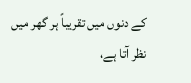کے دنوں میں تقریباً ہر گھر میں نظر آتا ہے،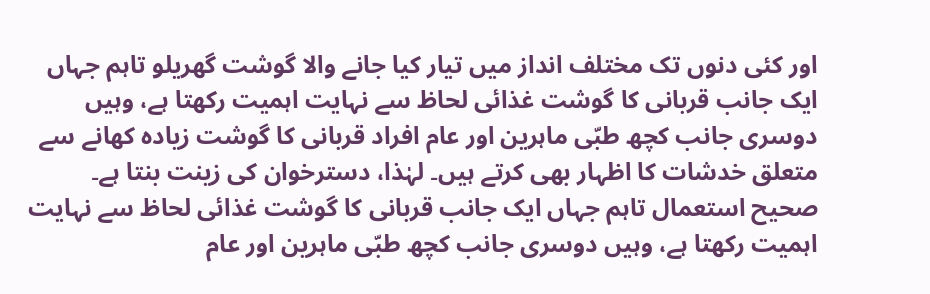اور کئی دنوں تک مختلف انداز میں تیار کیا جانے والا گوشت گھریلو تاہم جہاں ایک جانب قربانی کا گوشت غذائی لحاظ سے نہایت اہمیت رکھتا ہے، وہیں دوسری جانب کچھ طبّی ماہرین اور عام افراد قربانی کا گوشت زیادہ کھانے سے متعلق خدشات کا اظہار بھی کرتے ہیں۔ لہٰذا، دسترخوان کی زینت بنتا ہے۔ صحیح استعمال تاہم جہاں ایک جانب قربانی کا گوشت غذائی لحاظ سے نہایت اہمیت رکھتا ہے، وہیں دوسری جانب کچھ طبّی ماہرین اور عام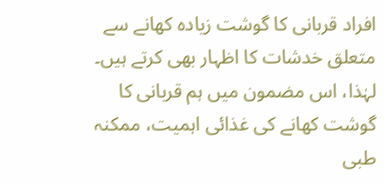افراد قربانی کا گوشت زیادہ کھانے سے متعلق خدشات کا اظہار بھی کرتے ہیں۔ لہٰذا، اس مضمون میں ہم قربانی کا گوشت کھانے کی غذائی اہمیت، ممکنہ طبی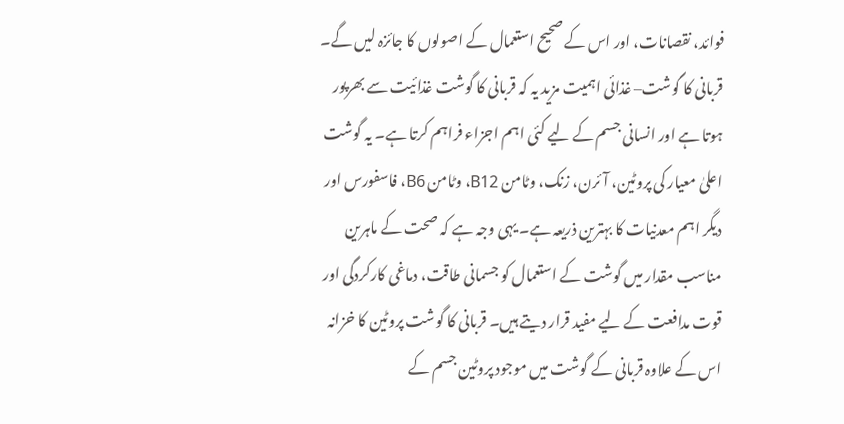فوائد، نقصانات، اور اس کے صحیح استعمال کے اصولوں کا جائزہ لیں گے۔ قربانی کا گوشت– غذائی اہمیت مزید یہ کہ قربانی کا گوشت غذائیت سے بھرپور ہوتا ہے اور انسانی جسم کے لیے کئی اہم اجزاء فراہم کرتا ہے۔ یہ گوشت اعلیٰ معیار کی پروٹین، آئرن، زنک، وٹامن B12، وٹامن B6، فاسفورس اور دیگر اہم معدنیات کا بہترین ذریعہ ہے۔ یہی وجہ ہے کہ صحت کے ماہرین مناسب مقدار میں گوشت کے استعمال کو جسمانی طاقت، دماغی کارکردگی اور قوت مدافعت کے لیے مفید قرار دیتے ہیں۔ قربانی کا گوشت پروٹین کا خزانہ اس کے علاوہ قربانی کے گوشت میں موجود پروٹین جسم کے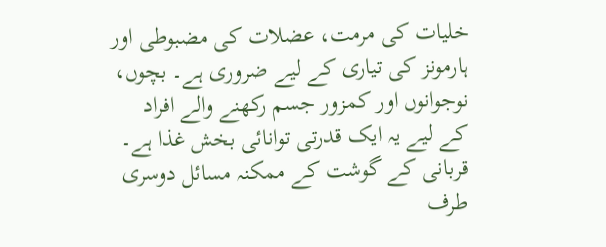خلیات کی مرمت، عضلات کی مضبوطی اور ہارمونز کی تیاری کے لیے ضروری ہے۔ بچوں، نوجوانوں اور کمزور جسم رکھنے والے افراد کے لیے یہ ایک قدرتی توانائی بخش غذا ہے۔ قربانی کے گوشت کے ممکنہ مسائل دوسری طرف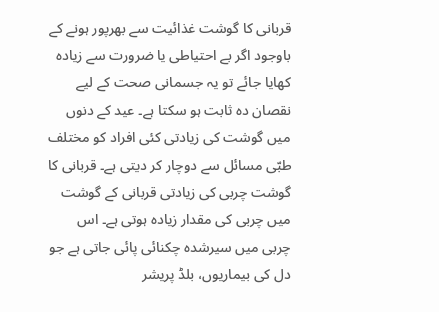قربانی کا گوشت غذائیت سے بھرپور ہونے کے باوجود اگر بے احتیاطی یا ضرورت سے زیادہ کھایا جائے تو یہ جسمانی صحت کے لیے نقصان دہ ثابت ہو سکتا ہے۔ عید کے دنوں میں گوشت کی زیادتی کئی افراد کو مختلف طبّی مسائل سے دوچار کر دیتی ہے۔ قربانی کا گوشت چربی کی زیادتی قربانی کے گوشت میں چربی کی مقدار زیادہ ہوتی ہے۔ اس چربی میں سیرشدہ چکنائی پائی جاتی ہے جو دل کی بیماریوں، بلڈ پریشر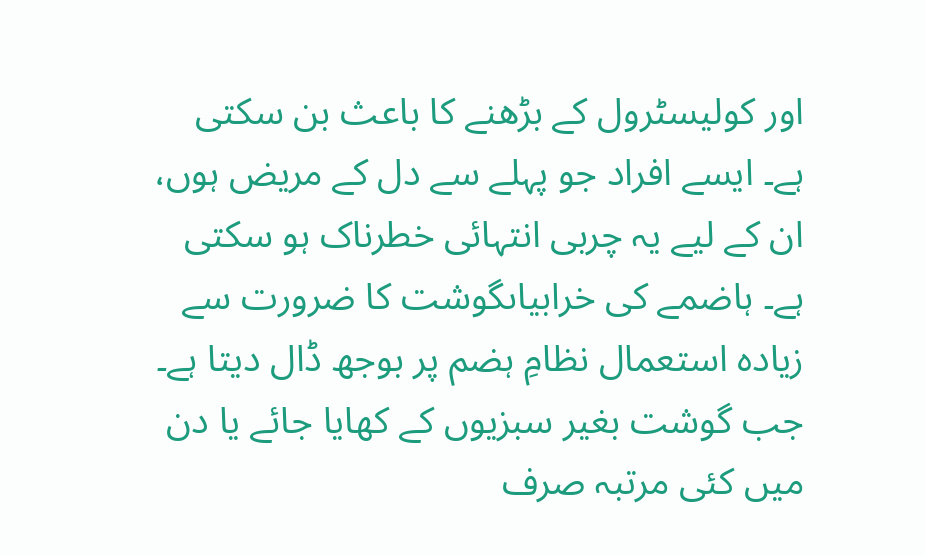اور کولیسٹرول کے بڑھنے کا باعث بن سکتی ہے۔ ایسے افراد جو پہلے سے دل کے مریض ہوں، ان کے لیے یہ چربی انتہائی خطرناک ہو سکتی ہے۔ ہاضمے کی خرابیاںگوشت کا ضرورت سے زیادہ استعمال نظامِ ہضم پر بوجھ ڈال دیتا ہے۔ جب گوشت بغیر سبزیوں کے کھایا جائے یا دن میں کئی مرتبہ صرف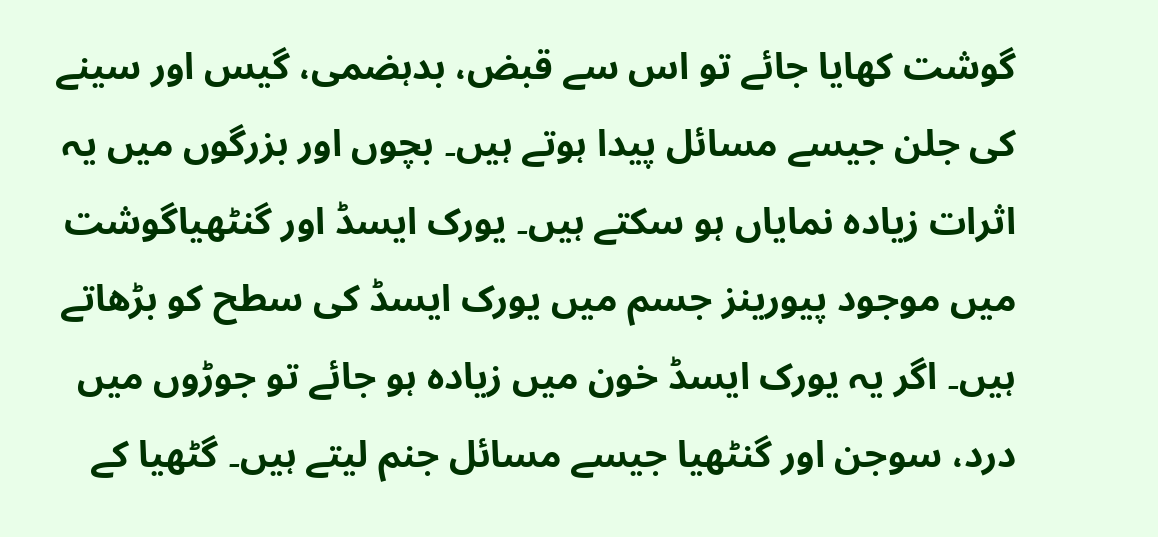گوشت کھایا جائے تو اس سے قبض، بدہضمی، گیس اور سینے کی جلن جیسے مسائل پیدا ہوتے ہیں۔ بچوں اور بزرگوں میں یہ اثرات زیادہ نمایاں ہو سکتے ہیں۔ یورک ایسڈ اور گنٹھیاگوشت میں موجود پیورینز جسم میں یورک ایسڈ کی سطح کو بڑھاتے ہیں۔ اگر یہ یورک ایسڈ خون میں زیادہ ہو جائے تو جوڑوں میں درد، سوجن اور گنٹھیا جیسے مسائل جنم لیتے ہیں۔ گٹھیا کے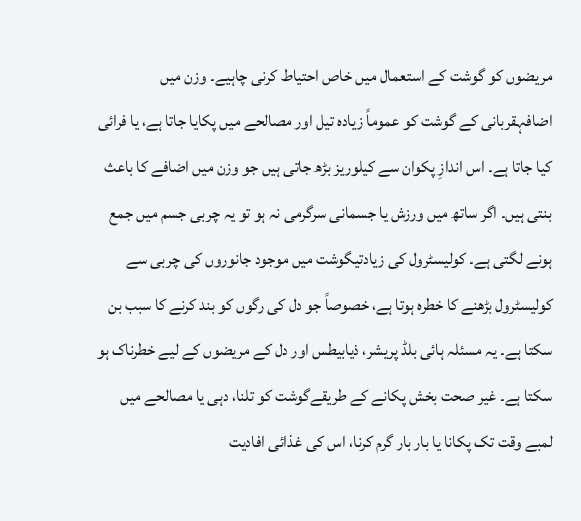مریضوں کو گوشت کے استعمال میں خاص احتیاط کرنی چاہیے۔ وزن میں اضافہقربانی کے گوشت کو عموماً زیادہ تیل اور مصالحے میں پکایا جاتا ہے، یا فرائی کیا جاتا ہے۔ اس اندازِ پکوان سے کیلوریز بڑھ جاتی ہیں جو وزن میں اضافے کا باعث بنتی ہیں۔ اگر ساتھ میں ورزش یا جسمانی سرگرمی نہ ہو تو یہ چربی جسم میں جمع ہونے لگتی ہے۔ کولیسٹرول کی زیادتیگوشت میں موجود جانوروں کی چربی سے کولیسٹرول بڑھنے کا خطرہ ہوتا ہے، خصوصاً جو دل کی رگوں کو بند کرنے کا سبب بن سکتا ہے۔ یہ مسئلہ ہائی بلڈ پریشر، ذیابیطس اور دل کے مریضوں کے لیے خطرناک ہو سکتا ہے۔ غیر صحت بخش پکانے کے طریقےگوشت کو تلنا، دہی یا مصالحے میں لمبے وقت تک پکانا یا بار بار گرم کرنا، اس کی غذائی افادیت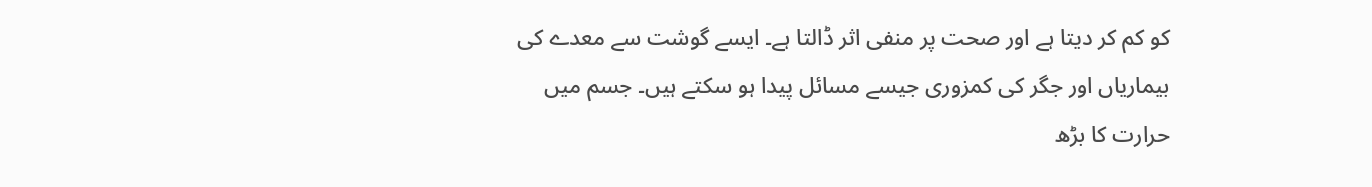کو کم کر دیتا ہے اور صحت پر منفی اثر ڈالتا ہے۔ ایسے گوشت سے معدے کی بیماریاں اور جگر کی کمزوری جیسے مسائل پیدا ہو سکتے ہیں۔ جسم میں حرارت کا بڑھ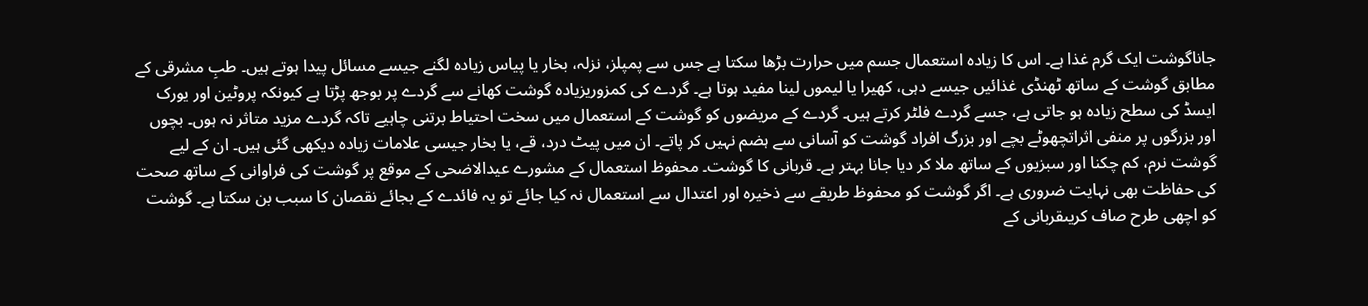جاناگوشت ایک گرم غذا ہے۔ اس کا زیادہ استعمال جسم میں حرارت بڑھا سکتا ہے جس سے پمپلز، نزلہ، بخار یا پیاس زیادہ لگنے جیسے مسائل پیدا ہوتے ہیں۔ طبِ مشرقی کے مطابق گوشت کے ساتھ ٹھنڈی غذائیں جیسے دہی، کھیرا یا لیموں لینا مفید ہوتا ہے۔ گردے کی کمزوریزیادہ گوشت کھانے سے گردے پر بوجھ پڑتا ہے کیونکہ پروٹین اور یورک ایسڈ کی سطح زیادہ ہو جاتی ہے، جسے گردے فلٹر کرتے ہیں۔ گردے کے مریضوں کو گوشت کے استعمال میں سخت احتیاط برتنی چاہیے تاکہ گردے مزید متاثر نہ ہوں۔ بچوں اور بزرگوں پر منفی اثراتچھوٹے بچے اور بزرگ افراد گوشت کو آسانی سے ہضم نہیں کر پاتے۔ ان میں پیٹ درد، قے، یا بخار جیسی علامات زیادہ دیکھی گئی ہیں۔ ان کے لیے گوشت نرم، کم چکنا اور سبزیوں کے ساتھ ملا کر دیا جانا بہتر ہے۔ قربانی کا گوشت۔ محفوظ استعمال کے مشورے عیدالاضحی کے موقع پر گوشت کی فراوانی کے ساتھ صحت کی حفاظت بھی نہایت ضروری ہے۔ اگر گوشت کو محفوظ طریقے سے ذخیرہ اور اعتدال سے استعمال نہ کیا جائے تو یہ فائدے کے بجائے نقصان کا سبب بن سکتا ہے۔ گوشت کو اچھی طرح صاف کریںقربانی کے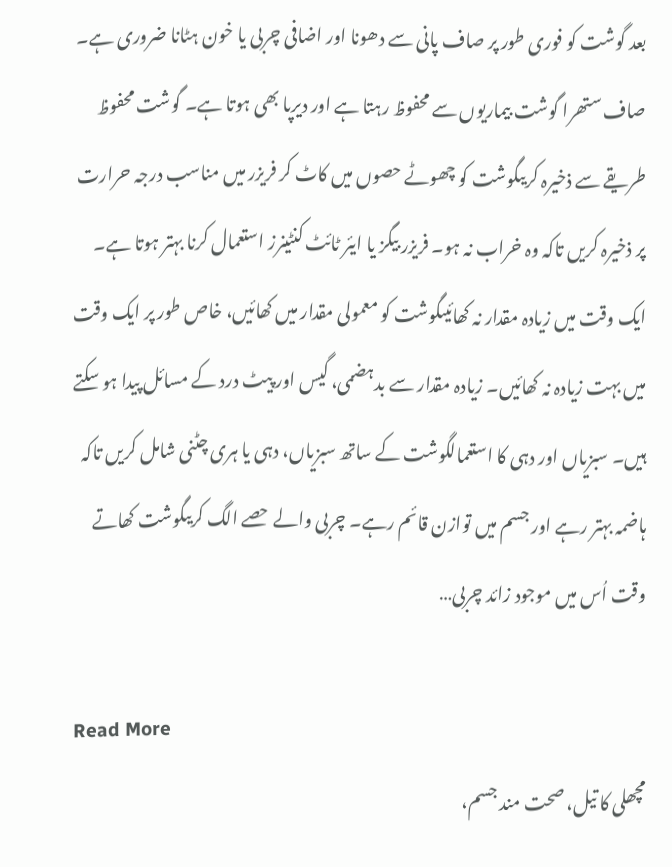بعد گوشت کو فوری طور پر صاف پانی سے دھونا اور اضافی چربی یا خون ہٹانا ضروری ہے۔ صاف ستھرا گوشت بیماریوں سے محفوظ رہتا ہے اور دیرپا بھی ہوتا ہے۔ گوشت محفوظ طریقے سے ذخیرہ کریںگوشت کو چھوٹے حصوں میں کاٹ کر فریزر میں مناسب درجہ حرارت پر ذخیرہ کریں تاکہ وہ خراب نہ ہو۔ فریزر بیگز یا ایئر ٹائٹ کنٹینرز استعمال کرنا بہتر ہوتا ہے۔ ایک وقت میں زیادہ مقدار نہ کھائیںگوشت کو معمولی مقدار میں کھائیں، خاص طور پر ایک وقت میں بہت زیادہ نہ کھائیں۔ زیادہ مقدار سے بدہضمی، گیس اور پیٹ درد کے مسائل پیدا ہو سکتے ہیں۔ سبزیاں اور دہی کا استعمالگوشت کے ساتھ سبزیاں، دہی یا ہری چٹنی شامل کریں تاکہ ہاضمہ بہتر رہے اور جسم میں توازن قائم رہے۔ چربی والے حصے الگ کریںگوشت کھاتے وقت اُس میں موجود زائد چربی…

Read More
مچھلی کا تیل، صحت مند جسم،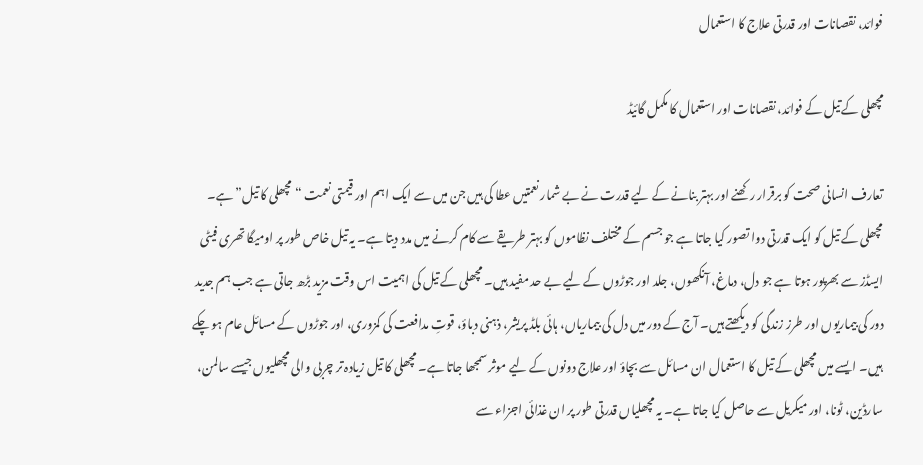فوائد، نقصانات اور قدرتی علاج کا استعمال

مچھلی کے تیل کے فوائد، نقصانات اور استعمال کا مکمل گائیڈ

تعارف انسانی صحت کو برقرار رکھنے اور بہتر بنانے کے لیے قدرت نے بے شمار نعمتیں عطا کی ہیں جن میں سے ایک اہم اور قیمتی نعمت “مچھلی کا تیل” ہے۔ مچھلی کے تیل کو ایک قدرتی دوا تصور کیا جاتا ہے جو جسم کے مختلف نظاموں کو بہتر طریقے سے کام کرنے میں مدد دیتا ہے۔ یہ تیل خاص طور پر اومیگا تھری فیٹی ایسڈز سے بھرپور ہوتا ہے جو دل، دماغ، آنکھوں، جلد اور جوڑوں کے لیے بے حد مفید ہیں۔ مچھلی کے تیل کی اہمیت اس وقت مزید بڑھ جاتی ہے جب ہم جدید دور کی بیماریوں اور طرز زندگی کو دیکھتے ہیں۔ آج کے دور میں دل کی بیماریاں، ہائی بلڈ پریشر، ذہنی دباؤ، قوتِ مدافعت کی کمزوری، اور جوڑوں کے مسائل عام ہو چکے ہیں۔ ایسے میں مچھلی کے تیل کا استعمال ان مسائل سے بچاؤ اور علاج دونوں کے لیے موثر سمجھا جاتا ہے۔ مچھلی کا تیل زیادہ تر چربی والی مچھلیوں جیسے سالمن، سارڈین، ٹونا، اور میکریل سے حاصل کیا جاتا ہے۔ یہ مچھلیاں قدرتی طور پر ان غذائی اجزاء سے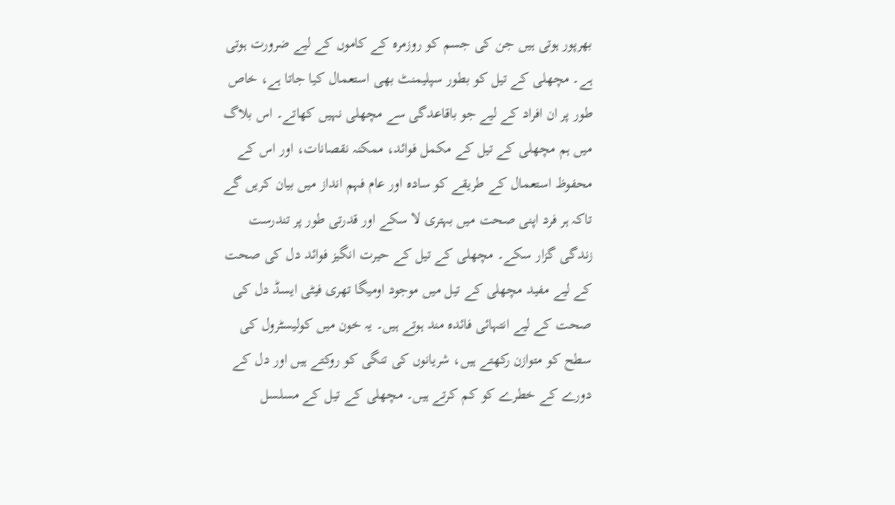بھرپور ہوتی ہیں جن کی جسم کو روزمرہ کے کاموں کے لیے ضرورت ہوتی ہے۔ مچھلی کے تیل کو بطور سپلیمنٹ بھی استعمال کیا جاتا ہے، خاص طور پر ان افراد کے لیے جو باقاعدگی سے مچھلی نہیں کھاتے۔ اس بلاگ میں ہم مچھلی کے تیل کے مکمل فوائد، ممکنہ نقصانات، اور اس کے محفوظ استعمال کے طریقے کو سادہ اور عام فہم انداز میں بیان کریں گے تاکہ ہر فرد اپنی صحت میں بہتری لا سکے اور قدرتی طور پر تندرست زندگی گزار سکے۔ مچھلی کے تیل کے حیرت انگیز فوائد دل کی صحت کے لیے مفید مچھلی کے تیل میں موجود اومیگا تھری فیٹی ایسڈ دل کی صحت کے لیے انتہائی فائدہ مند ہوتے ہیں۔ یہ خون میں کولیسٹرول کی سطح کو متوازن رکھتے ہیں، شریانوں کی تنگی کو روکتے ہیں اور دل کے دورے کے خطرے کو کم کرتے ہیں۔ مچھلی کے تیل کے مسلسل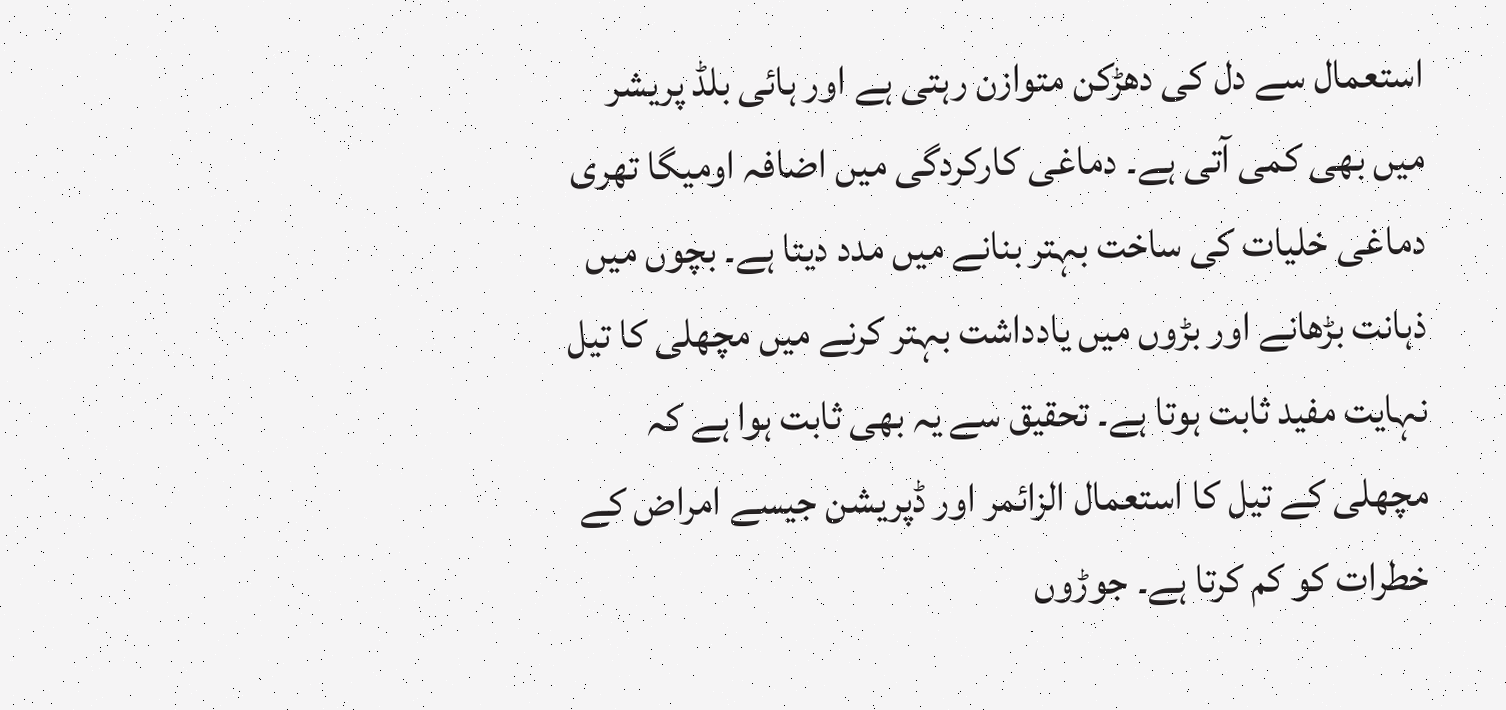استعمال سے دل کی دھڑکن متوازن رہتی ہے اور ہائی بلڈ پریشر میں بھی کمی آتی ہے۔ دماغی کارکردگی میں اضافہ اومیگا تھری دماغی خلیات کی ساخت بہتر بنانے میں مدد دیتا ہے۔ بچوں میں ذہانت بڑھانے اور بڑوں میں یادداشت بہتر کرنے میں مچھلی کا تیل نہایت مفید ثابت ہوتا ہے۔ تحقیق سے یہ بھی ثابت ہوا ہے کہ مچھلی کے تیل کا استعمال الزائمر اور ڈپریشن جیسے امراض کے خطرات کو کم کرتا ہے۔ جوڑوں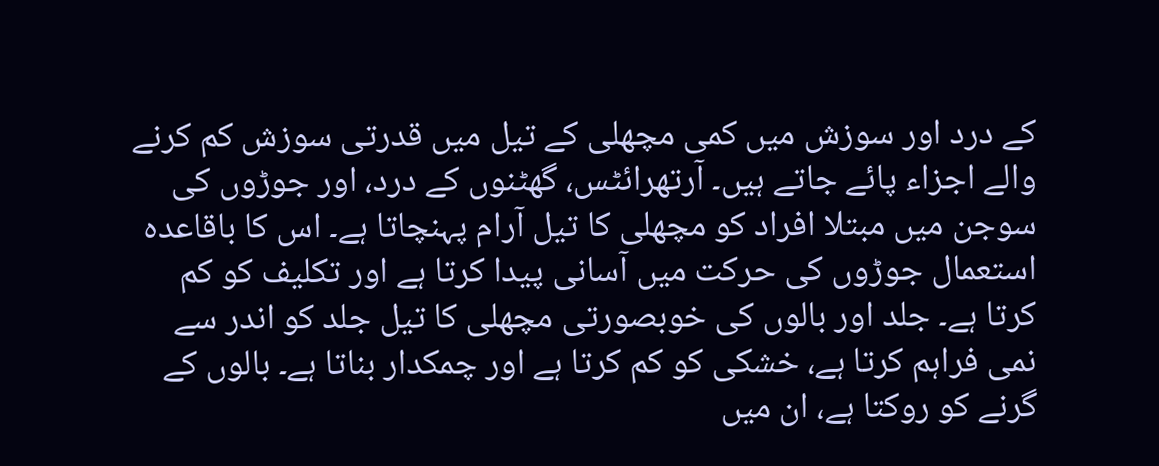کے درد اور سوزش میں کمی مچھلی کے تیل میں قدرتی سوزش کم کرنے والے اجزاء پائے جاتے ہیں۔ آرتھرائٹس، گھٹنوں کے درد، اور جوڑوں کی سوجن میں مبتلا افراد کو مچھلی کا تیل آرام پہنچاتا ہے۔ اس کا باقاعدہ استعمال جوڑوں کی حرکت میں آسانی پیدا کرتا ہے اور تکلیف کو کم کرتا ہے۔ جلد اور بالوں کی خوبصورتی مچھلی کا تیل جلد کو اندر سے نمی فراہم کرتا ہے، خشکی کو کم کرتا ہے اور چمکدار بناتا ہے۔ بالوں کے گرنے کو روکتا ہے، ان میں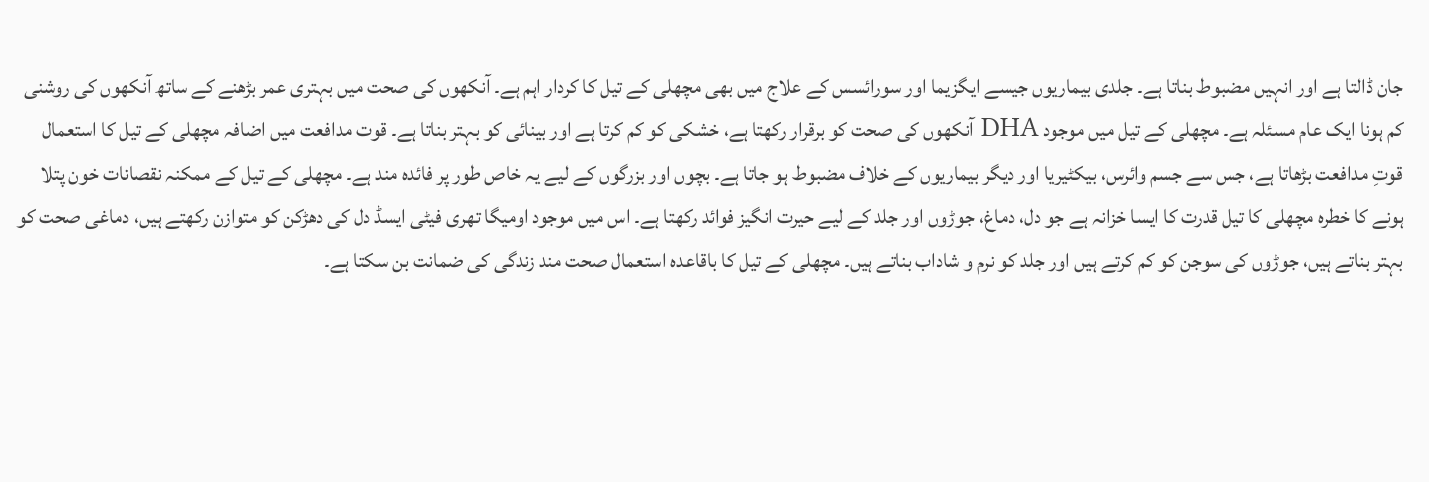جان ڈالتا ہے اور انہیں مضبوط بناتا ہے۔ جلدی بیماریوں جیسے ایگزیما اور سورائسس کے علاج میں بھی مچھلی کے تیل کا کردار اہم ہے۔ آنکھوں کی صحت میں بہتری عمر بڑھنے کے ساتھ آنکھوں کی روشنی کم ہونا ایک عام مسئلہ ہے۔ مچھلی کے تیل میں موجود DHA آنکھوں کی صحت کو برقرار رکھتا ہے، خشکی کو کم کرتا ہے اور بینائی کو بہتر بناتا ہے۔ قوت مدافعت میں اضافہ مچھلی کے تیل کا استعمال قوتِ مدافعت بڑھاتا ہے، جس سے جسم وائرس، بیکٹیریا اور دیگر بیماریوں کے خلاف مضبوط ہو جاتا ہے۔ بچوں اور بزرگوں کے لیے یہ خاص طور پر فائدہ مند ہے۔ مچھلی کے تیل کے ممکنہ نقصانات خون پتلا ہونے کا خطرہ مچھلی کا تیل قدرت کا ایسا خزانہ ہے جو دل، دماغ، جوڑوں اور جلد کے لیے حیرت انگیز فوائد رکھتا ہے۔ اس میں موجود اومیگا تھری فیٹی ایسڈ دل کی دھڑکن کو متوازن رکھتے ہیں، دماغی صحت کو بہتر بناتے ہیں، جوڑوں کی سوجن کو کم کرتے ہیں اور جلد کو نرم و شاداب بناتے ہیں۔ مچھلی کے تیل کا باقاعدہ استعمال صحت مند زندگی کی ضمانت بن سکتا ہے۔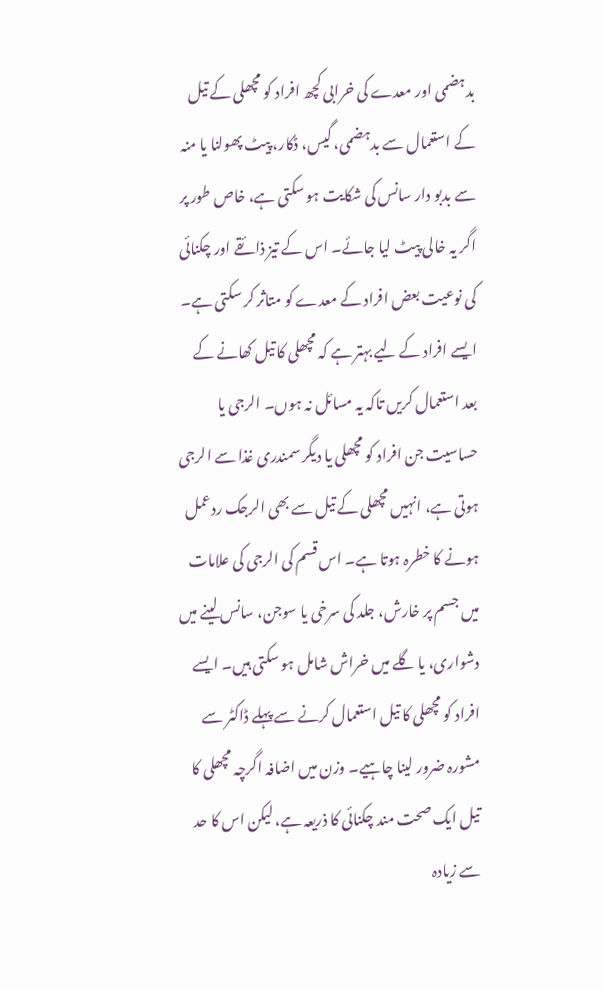بدہضمی اور معدے کی خرابی کچھ افراد کو مچھلی کے تیل کے استعمال سے بدہضمی، گیس، ڈکار، پیٹ پھولنا یا منہ سے بدبو دار سانس کی شکایت ہو سکتی ہے، خاص طور پر اگر یہ خالی پیٹ لیا جائے۔ اس کے تیز ذائقے اور چکنائی کی نوعیت بعض افراد کے معدے کو متاثر کر سکتی ہے۔ ایسے افراد کے لیے بہتر ہے کہ مچھلی کا تیل کھانے کے بعد استعمال کریں تاکہ یہ مسائل نہ ہوں۔ الرجی یا حساسیت جن افراد کو مچھلی یا دیگر سمندری غذا سے الرجی ہوتی ہے، انہیں مچھلی کے تیل سے بھی الرجک ردعمل ہونے کا خطرہ ہوتا ہے۔ اس قسم کی الرجی کی علامات میں جسم پر خارش، جلد کی سرخی یا سوجن، سانس لینے میں دشواری، یا گلے میں خراش شامل ہو سکتی ہیں۔ ایسے افراد کو مچھلی کا تیل استعمال کرنے سے پہلے ڈاکٹر سے مشورہ ضرور لینا چاہیے۔ وزن میں اضافہ اگرچہ مچھلی کا تیل ایک صحت مند چکنائی کا ذریعہ ہے، لیکن اس کا حد سے زیادہ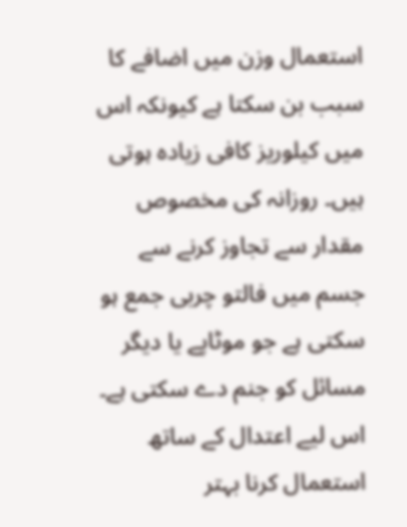استعمال وزن میں اضافے کا سبب بن سکتا ہے کیونکہ اس میں کیلوریز کافی زیادہ ہوتی ہیں۔ روزانہ کی مخصوص مقدار سے تجاوز کرنے سے جسم میں فالتو چربی جمع ہو سکتی ہے جو موٹاپے یا دیگر مسائل کو جنم دے سکتی ہے۔ اس لیے اعتدال کے ساتھ استعمال کرنا بہتر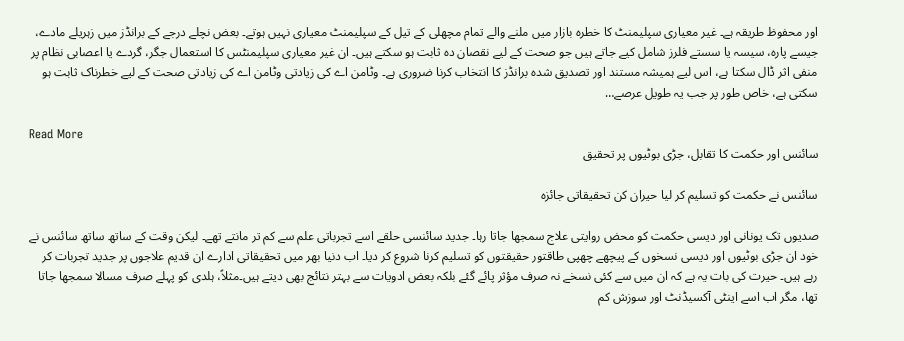اور محفوظ طریقہ ہے۔ غیر معیاری سپلیمنٹ کا خطرہ بازار میں ملنے والے تمام مچھلی کے تیل کے سپلیمنٹ معیاری نہیں ہوتے۔ بعض نچلے درجے کے برانڈز میں زہریلے مادے، جیسے پارہ، سیسہ یا سستے فلرز شامل کیے جاتے ہیں جو صحت کے لیے نقصان دہ ثابت ہو سکتے ہیں۔ ان غیر معیاری سپلیمنٹس کا استعمال جگر، گردے یا اعصابی نظام پر منفی اثر ڈال سکتا ہے، اس لیے ہمیشہ مستند اور تصدیق شدہ برانڈز کا انتخاب کرنا ضروری ہے۔ وٹامن اے کی زیادتی وٹامن اے کی زیادتی صحت کے لیے خطرناک ثابت ہو سکتی ہے، خاص طور پر جب یہ طویل عرصے…

Read More
سائنس اور حکمت کا تقابل، جڑی بوٹیوں پر تحقیق

سائنس نے حکمت کو تسلیم کر لیا حیران کن تحقیقاتی جائزہ

صدیوں تک یونانی اور دیسی حکمت کو محض روایتی علاج سمجھا جاتا رہا۔ جدید سائنسی حلقے اسے تجرباتی علم سے کم تر مانتے تھے۔ لیکن وقت کے ساتھ ساتھ سائنس نے خود ان جڑی بوٹیوں اور دیسی نسخوں کے پیچھے چھپی طاقتور حقیقتوں کو تسلیم کرنا شروع کر دیا۔ اب دنیا بھر میں تحقیقاتی ادارے ان قدیم علاجوں پر جدید تجربات کر رہے ہیں۔ حیرت کی بات یہ ہے کہ ان میں سے کئی نسخے نہ صرف مؤثر پائے گئے بلکہ بعض ادویات سے بہتر نتائج بھی دیتے ہیں۔مثلاً، ہلدی کو پہلے صرف مسالا سمجھا جاتا تھا، مگر اب اسے اینٹی آکسیڈنٹ اور سوزش کم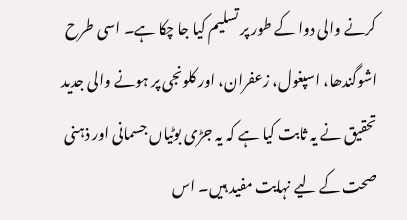کرنے والی دوا کے طور پر تسلیم کیا جا چکا ہے۔ اسی طرح اشوگندھا، اسپغول، زعفران، اور کلونجی پر ہونے والی جدید تحقیق نے یہ ثابت کیا ہے کہ یہ جڑی بوٹیاں جسمانی اور ذہنی صحت کے لیے نہایت مفید ہیں۔ اس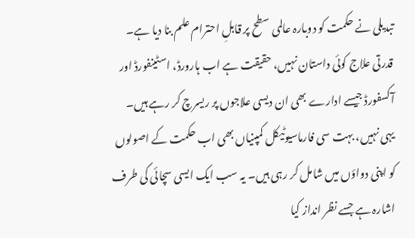تبدیلی نے حکمت کو دوبارہ عالمی سطح پر قابلِ احترام علم بنا دیا ہے۔ قدرتی علاج کوئی داستان نہیں، حقیقت ہے اب ہارورڈ، اسٹینفورڈ اور آکسفورڈ جیسے ادارے بھی ان دیسی علاجوں پر ریسرچ کر رہے ہیں۔ یہی نہیں، بہت سی فارماسیوٹیکل کمپنیاں بھی اب حکمت کے اصولوں کو اپنی دواؤں میں شامل کر رہی ہیں۔ یہ سب ایک ایسی سچائی کی طرف اشارہ ہے جسے نظر انداز کیا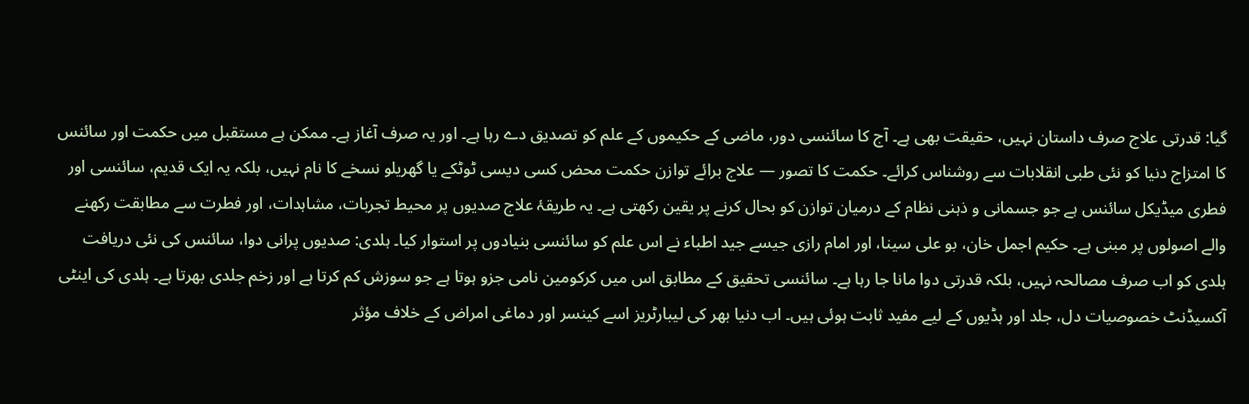گیا: قدرتی علاج صرف داستان نہیں، حقیقت بھی ہے۔ آج کا سائنسی دور، ماضی کے حکیموں کے علم کو تصدیق دے رہا ہے۔ اور یہ صرف آغاز ہے۔ ممکن ہے مستقبل میں حکمت اور سائنس کا امتزاج دنیا کو نئی طبی انقلابات سے روشناس کرائے۔ حکمت کا تصور — علاج برائے توازن حکمت محض کسی دیسی ٹوٹکے یا گھریلو نسخے کا نام نہیں، بلکہ یہ ایک قدیم، سائنسی اور فطری میڈیکل سائنس ہے جو جسمانی و ذہنی نظام کے درمیان توازن کو بحال کرنے پر یقین رکھتی ہے۔ یہ طریقۂ علاج صدیوں پر محیط تجربات، مشاہدات، اور فطرت سے مطابقت رکھنے والے اصولوں پر مبنی ہے۔ حکیم اجمل خان، بو علی سینا، اور امام رازی جیسے جید اطباء نے اس علم کو سائنسی بنیادوں پر استوار کیا۔ ہلدی: صدیوں پرانی دوا، سائنس کی نئی دریافت ہلدی کو اب صرف مصالحہ نہیں، بلکہ قدرتی دوا مانا جا رہا ہے۔ سائنسی تحقیق کے مطابق اس میں کرکومین نامی جزو ہوتا ہے جو سوزش کم کرتا ہے اور زخم جلدی بھرتا ہے۔ ہلدی کی اینٹی آکسیڈنٹ خصوصیات دل، جلد اور ہڈیوں کے لیے مفید ثابت ہوئی ہیں۔ اب دنیا بھر کی لیبارٹریز اسے کینسر اور دماغی امراض کے خلاف مؤثر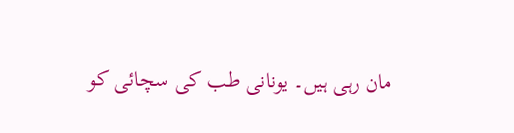مان رہی ہیں۔ یونانی طب کی سچائی کو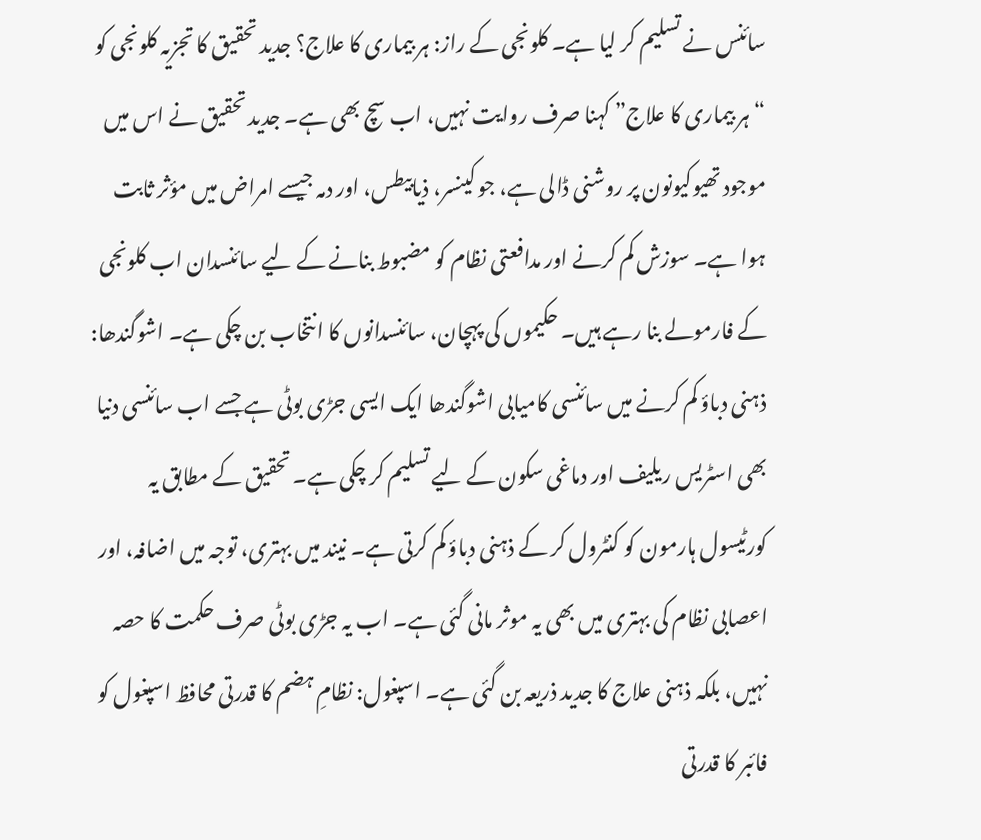سائنس نے تسلیم کر لیا ہے۔ کلونجی کے راز: ہر بیماری کا علاج؟ جدید تحقیق کا تجزیہ کلونجی کو “ہر بیماری کا علاج” کہنا صرف روایت نہیں، اب سچ بھی ہے۔ جدید تحقیق نے اس میں موجود تھیوکیونون پر روشنی ڈالی ہے، جو کینسر، ذیابیطس، اور دمہ جیسے امراض میں مؤثر ثابت ہوا ہے۔ سوزش کم کرنے اور مدافعتی نظام کو مضبوط بنانے کے لیے سائنسدان اب کلونجی کے فارمولے بنا رہے ہیں۔ حکیموں کی پہچان، سائنسدانوں کا انتخاب بن چکی ہے۔ اشوگندھا: ذہنی دباؤ کم کرنے میں سائنسی کامیابی اشوگندھا ایک ایسی جڑی بوٹی ہے جسے اب سائنسی دنیا بھی اسٹریس ریلیف اور دماغی سکون کے لیے تسلیم کر چکی ہے۔ تحقیق کے مطابق یہ کورٹیسول ہارمون کو کنٹرول کر کے ذہنی دباؤ کم کرتی ہے۔ نیند میں بہتری، توجہ میں اضافہ، اور اعصابی نظام کی بہتری میں بھی یہ موثر مانی گئی ہے۔ اب یہ جڑی بوٹی صرف حکمت کا حصہ نہیں، بلکہ ذہنی علاج کا جدید ذریعہ بن گئی ہے۔ اسپغول: نظامِ ہضم کا قدرتی محافظ اسپغول کو فائبر کا قدرتی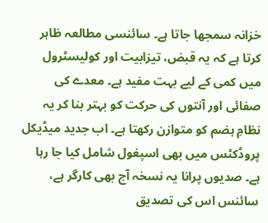خزانہ سمجھا جاتا ہے۔ سائنسی مطالعہ ظاہر کرتا ہے کہ یہ قبض، تیزابیت اور کولیسٹرول میں کمی کے لیے بہت مفید ہے۔ معدے کی صفائی اور آنتوں کی حرکت کو بہتر بنا کر یہ نظامِ ہضم کو متوازن رکھتا ہے۔ اب جدید میڈیکل پروڈکٹس میں بھی اسپغول شامل کیا جا رہا ہے۔ صدیوں پرانا یہ نسخہ آج بھی کارگر ہے، سائنس اس کی تصدیق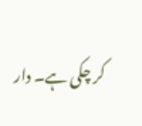کر چکی ہے۔ دار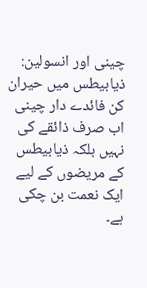چینی اور انسولین: ذیابیطس میں حیران کن فائدے دار چینی اب صرف ذائقے کی نہیں بلکہ ذیابیطس کے مریضوں کے لیے ایک نعمت بن چکی ہے۔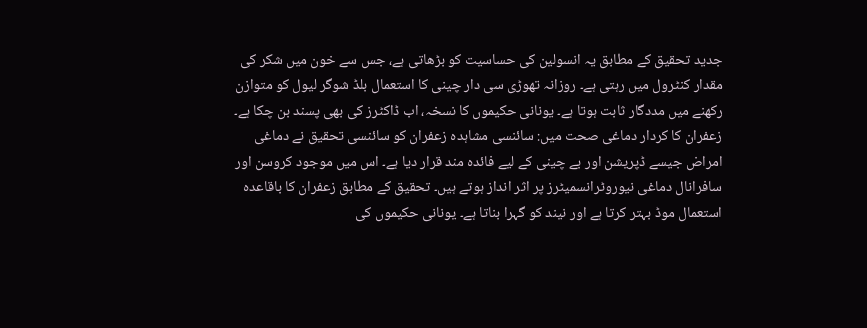جدید تحقیق کے مطابق یہ انسولین کی حساسیت کو بڑھاتی ہے، جس سے خون میں شکر کی مقدار کنٹرول میں رہتی ہے۔ روزانہ تھوڑی سی دار چینی کا استعمال بلڈ شوگر لیول کو متوازن رکھنے میں مددگار ثابت ہوتا ہے۔ یونانی حکیموں کا نسخہ، اب ڈاکٹرز کی بھی پسند بن چکا ہے۔ زعفران کا کردار دماغی صحت میں: سائنسی مشاہدہ زعفران کو سائنسی تحقیق نے دماغی امراض جیسے ڈپریشن اور بے چینی کے لیے فائدہ مند قرار دیا ہے۔ اس میں موجود کروسن اور سافرانال دماغی نیوروٹرانسمیٹرز پر اثر انداز ہوتے ہیں۔ تحقیق کے مطابق زعفران کا باقاعدہ استعمال موڈ بہتر کرتا ہے اور نیند کو گہرا بناتا ہے۔ یونانی حکیموں کی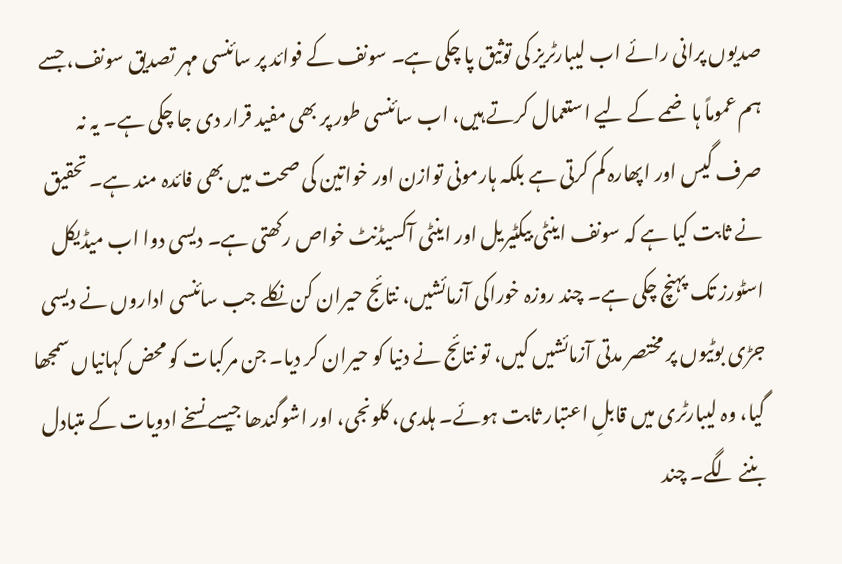صدیوں پرانی رائے اب لیبارٹریز کی توثیق پا چکی ہے۔ سونف کے فوائد پر سائنسی مہر تصدیق سونف، جسے ہم عموماً ہاضمے کے لیے استعمال کرتے ہیں، اب سائنسی طور پر بھی مفید قرار دی جا چکی ہے۔ یہ نہ صرف گیس اور اپھارہ کم کرتی ہے بلکہ ہارمونی توازن اور خواتین کی صحت میں بھی فائدہ مند ہے۔ تحقیق نے ثابت کیا ہے کہ سونف اینٹی بیکٹیریل اور اینٹی آکسیڈنٹ خواص رکھتی ہے۔ دیسی دوا اب میڈیکل اسٹورز تک پہنچ چکی ہے۔ چند روزہ خوراکی آزمائشیں، نتائج حیران کن نکلے جب سائنسی اداروں نے دیسی جڑی بوٹیوں پر مختصر مدتی آزمائشیں کیں، تو نتائج نے دنیا کو حیران کر دیا۔ جن مرکبات کو محض کہانیاں سمجھا گیا، وہ لیبارٹری میں قابلِ اعتبار ثابت ہوئے۔ ہلدی، کلونجی، اور اشوگندھا جیسے نسخے ادویات کے متبادل بننے لگے۔ چند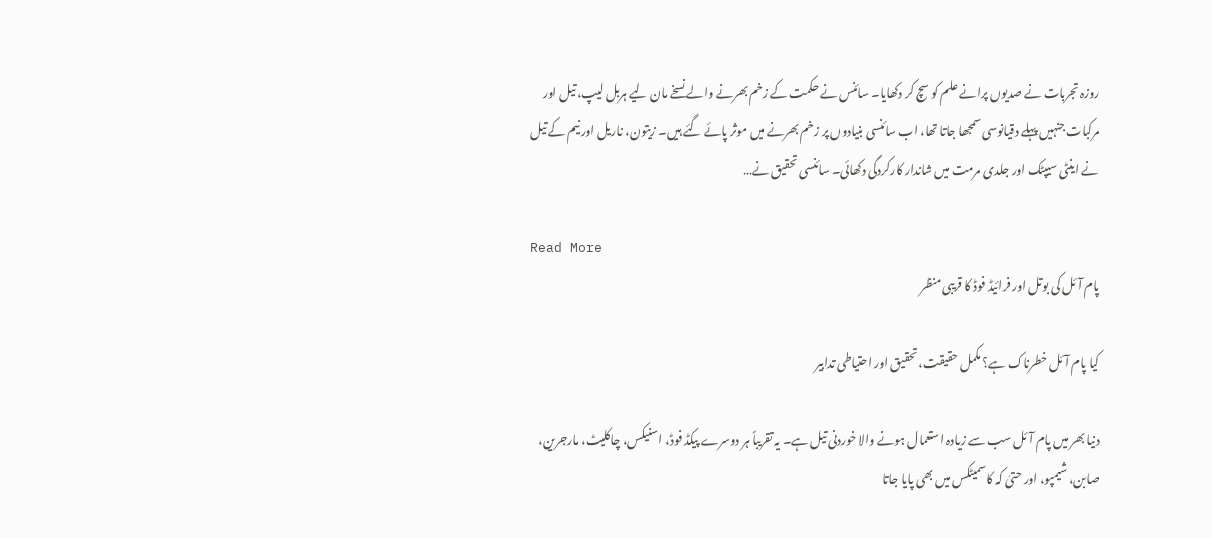روزہ تجربات نے صدیوں پرانے علم کو سچ کر دکھایا۔ سائنس نے حکمت کے زخم بھرنے والے نسخے مان لیے ہربل لیپ، تیل اور مرکبات جنہیں پہلے دقیانوسی سمجھا جاتا تھا، اب سائنسی بنیادوں پر زخم بھرنے میں موثر پائے گئے ہیں۔ زیتون، ناریل اور نیم کے تیل نے اینٹی سیپٹک اور جلدی مرمت میں شاندار کارکردگی دکھائی۔ سائنسی تحقیق نے…

Read More
پام آئل کی بوتل اور فرائیڈ فوڈ کا قریبی منظر

کیا پام آئل خطرناک ہے؟ مکمل حقیقت، تحقیق اور احتیاطی تدابیر

دنیا بھر میں پام آئل سب سے زیادہ استعمال ہونے والا خوردنی تیل ہے۔ یہ تقریباً ہر دوسرے پیکڈ فوڈ، اسنیکس، چاکلیٹ، مارجرین، صابن، شیمپو، اور حتیٰ کہ کاسمیٹکس میں بھی پایا جاتا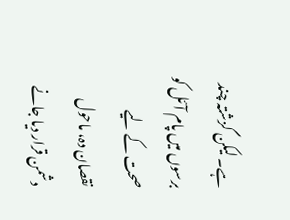ہے۔ لیکن گزشتہ چند برسوں میں پام آئل کو صحت کے لیے نقصان دہ، ماحول دشمن قرار دیا جانے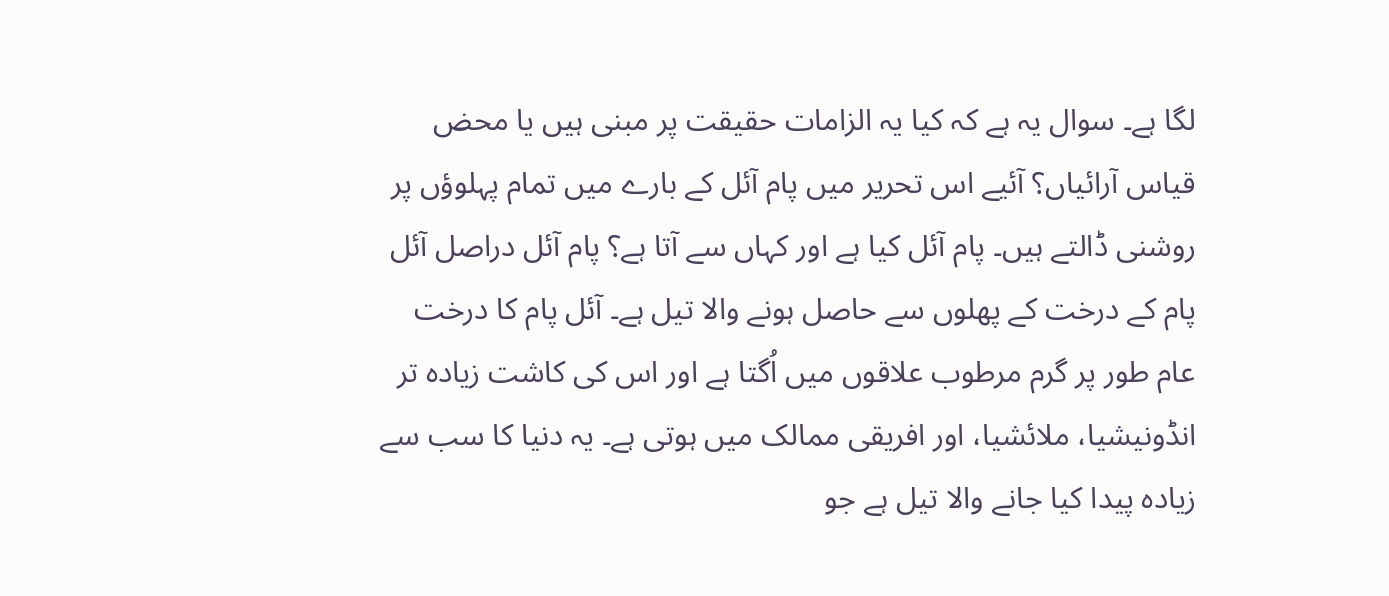لگا ہے۔ سوال یہ ہے کہ کیا یہ الزامات حقیقت پر مبنی ہیں یا محض قیاس آرائیاں؟ آئیے اس تحریر میں پام آئل کے بارے میں تمام پہلوؤں پر روشنی ڈالتے ہیں۔ پام آئل کیا ہے اور کہاں سے آتا ہے؟ پام آئل دراصل آئل پام کے درخت کے پھلوں سے حاصل ہونے والا تیل ہے۔ آئل پام کا درخت عام طور پر گرم مرطوب علاقوں میں اُگتا ہے اور اس کی کاشت زیادہ تر انڈونیشیا، ملائشیا، اور افریقی ممالک میں ہوتی ہے۔ یہ دنیا کا سب سے زیادہ پیدا کیا جانے والا تیل ہے جو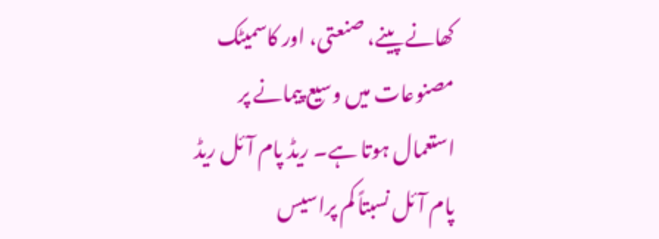کھانے پینے، صنعتی، اور کاسمیٹک مصنوعات میں وسیع پیمانے پر استعمال ہوتا ہے۔ ریڈ پام آئل ریڈ پام آئل نسبتاً کم پراسیس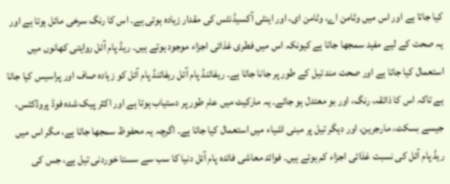کیا جاتا ہے اور اس میں وٹامن اے، وٹامن ای، اور اینٹی آکسیڈنٹس کی مقدار زیادہ ہوتی ہے۔ اس کا رنگ سرخی مائل ہوتا ہے اور یہ صحت کے لیے مفید سمجھا جاتا ہے کیونکہ اس میں فطری غذائی اجزاء موجود ہوتے ہیں۔ ریڈ پام آئل روایتی کھانوں میں استعمال کیا جاتا ہے اور صحت مند تیل کے طور پر جانا جاتا ہے۔ ریفائنڈ پام آئل ریفائنڈ پام آئل کو زیادہ صاف اور پراسیس کیا جاتا ہے تاکہ اس کا ذائقہ، رنگ، اور بو معتدل ہو جائے۔ یہ مارکیٹ میں عام طور پر دستیاب ہوتا ہے اور اکثر پیک شدہ فوڈ پروڈکٹس، جیسے بسکٹ، مارجرین، اور دیگر تیل پر مبنی اشیاء میں استعمال کیا جاتا ہے۔ اگرچہ یہ محفوظ سمجھا جاتا ہے، مگر اس میں ریڈ پام آئل کی نسبت غذائی اجزاء کم ہوتے ہیں۔ فوائد معاشی فائدہ پام آئل دنیا کا سب سے سستا خوردنی تیل ہے، جس کی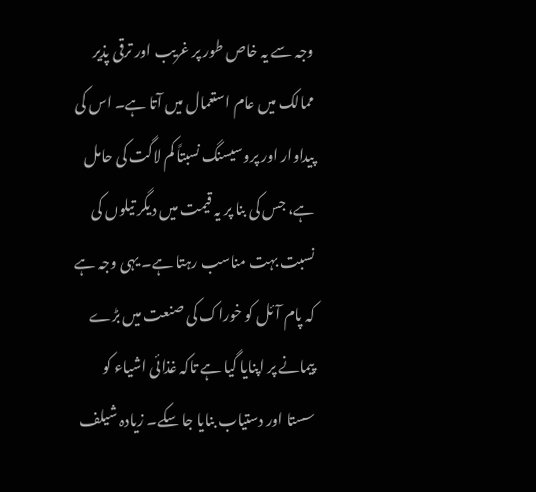وجہ سے یہ خاص طور پر غریب اور ترقی پذیر ممالک میں عام استعمال میں آتا ہے۔ اس کی پیداوار اور پروسیسنگ نسبتاً کم لاگت کی حامل ہے، جس کی بنا پر یہ قیمت میں دیگر تیلوں کی نسبت بہت مناسب رہتا ہے۔ یہی وجہ ہے کہ پام آئل کو خوراک کی صنعت میں بڑے پیمانے پر اپنایا گیا ہے تاکہ غذائی اشیاء کو سستا اور دستیاب بنایا جا سکے۔ زیادہ شیلف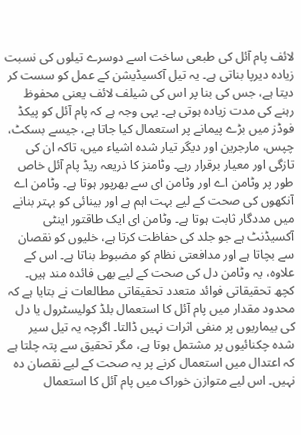لائف پام آئل کی طبعی ساخت اسے دوسرے تیلوں کی نسبت زیادہ دیرپا بناتی ہے۔ یہ تیل آکسیڈیشن کے عمل کو سست کر دیتا ہے، جس کی بنا پر اس کی شیلف لائف یعنی محفوظ رہنے کی مدت زیادہ ہوتی ہے۔ یہی وجہ ہے کہ پام آئل کو پیکڈ فوڈز میں بڑے پیمانے پر استعمال کیا جاتا ہے، جیسے بسکٹ، چپس، مارجرین اور دیگر تیار شدہ اشیاء میں، تاکہ ان کی تازگی اور معیار برقرار رہے۔ وٹامنز کا ذریعہ ریڈ پام آئل خاص طور پر وٹامن اے اور وٹامن ای سے بھرپور ہوتا ہے۔ وٹامن اے آنکھوں کی صحت کے لیے بہت اہم ہے اور بینائی کو بہتر بنانے میں مددگار ثابت ہوتا ہے۔ وٹامن ای ایک طاقتور اینٹی آکسیڈنٹ ہے جو جلد کی حفاظت کرتا ہے، خلیوں کو نقصان سے بچاتا ہے اور مدافعتی نظام کو مضبوط بناتا ہے۔ اس کے علاوہ، یہ وٹامن دل کی صحت کے لیے بھی فائدہ مند ہیں۔ کچھ تحقیقاتی فوائد متعدد تحقیقاتی مطالعات نے بتایا ہے کہ محدود مقدار میں پام آئل کا استعمال بلڈ کولیسٹرول یا دل کی بیماریوں پر منفی اثرات نہیں ڈالتا۔ اگرچہ یہ تیل سیر شدہ چکنائیوں پر مشتمل ہوتا ہے، مگر تحقیق سے پتہ چلتا ہے کہ اعتدال میں استعمال کرنے پر یہ صحت کے لیے نقصان دہ نہیں۔ اس لیے متوازن خوراک میں پام آئل کا استعمال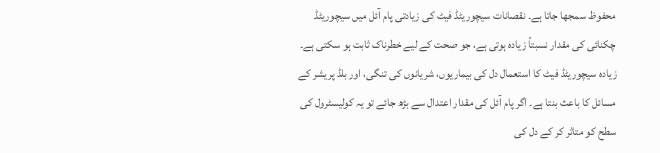محفوظ سمجھا جاتا ہے۔ نقصانات سیچوریٹڈ فیٹ کی زیادتی پام آئل میں سیچوریٹڈ چکنائی کی مقدار نسبتاً زیادہ ہوتی ہے، جو صحت کے لیے خطرناک ثابت ہو سکتی ہے۔ زیادہ سیچوریٹڈ فیٹ کا استعمال دل کی بیماریوں، شریانوں کی تنگی، اور بلڈ پریشر کے مسائل کا باعث بنتا ہے۔ اگر پام آئل کی مقدار اعتدال سے بڑھ جائے تو یہ کولیسٹرول کی سطح کو متاثر کر کے دل کی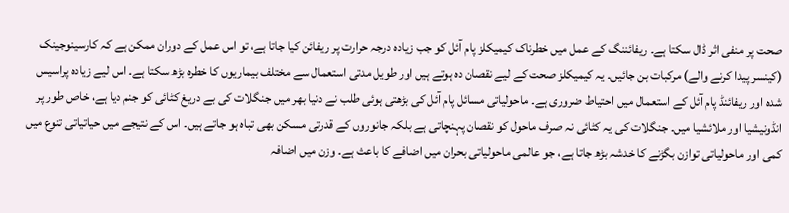صحت پر منفی اثر ڈال سکتا ہے۔ ریفائننگ کے عمل میں خطرناک کیمیکلز پام آئل کو جب زیادہ درجہ حرارت پر ریفائن کیا جاتا ہے، تو اس عمل کے دوران ممکن ہے کہ کارسینوجینک (کینسر پیدا کرنے والے) مرکبات بن جائیں۔ یہ کیمیکلز صحت کے لیے نقصان دہ ہوتے ہیں اور طویل مدتی استعمال سے مختلف بیماریوں کا خطرہ بڑھ سکتا ہے۔ اس لیے زیادہ پراسیس شدہ اور ریفائنڈ پام آئل کے استعمال میں احتیاط ضروری ہے۔ ماحولیاتی مسائل پام آئل کی بڑھتی ہوئی طلب نے دنیا بھر میں جنگلات کی بے دریغ کٹائی کو جنم دیا ہے، خاص طور پر انڈونیشیا اور ملائشیا میں۔ جنگلات کی یہ کٹائی نہ صرف ماحول کو نقصان پہنچاتی ہے بلکہ جانوروں کے قدرتی مسکن بھی تباہ ہو جاتے ہیں۔ اس کے نتیجے میں حیاتیاتی تنوع میں کمی اور ماحولیاتی توازن بگڑنے کا خدشہ بڑھ جاتا ہے، جو عالمی ماحولیاتی بحران میں اضافے کا باعث ہے۔ وزن میں اضافہ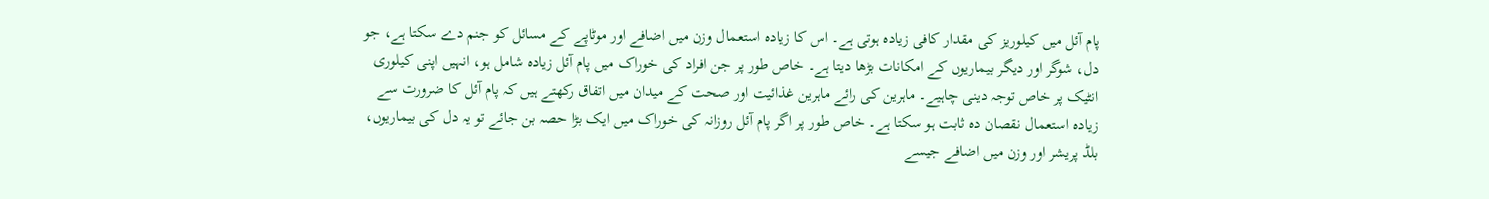پام آئل میں کیلوریز کی مقدار کافی زیادہ ہوتی ہے۔ اس کا زیادہ استعمال وزن میں اضافے اور موٹاپے کے مسائل کو جنم دے سکتا ہے، جو دل، شوگر اور دیگر بیماریوں کے امکانات بڑھا دیتا ہے۔ خاص طور پر جن افراد کی خوراک میں پام آئل زیادہ شامل ہو، انہیں اپنی کیلوری انٹیک پر خاص توجہ دینی چاہیے۔ ماہرین کی رائے ماہرین غذائیت اور صحت کے میدان میں اتفاق رکھتے ہیں کہ پام آئل کا ضرورت سے زیادہ استعمال نقصان دہ ثابت ہو سکتا ہے۔ خاص طور پر اگر پام آئل روزانہ کی خوراک میں ایک بڑا حصہ بن جائے تو یہ دل کی بیماریوں، بلڈ پریشر اور وزن میں اضافے جیسے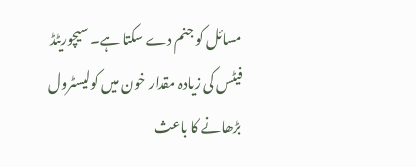مسائل کو جنم دے سکتا ہے۔ سیچوریٹڈ فیٹس کی زیادہ مقدار خون میں کولیسٹرول بڑھانے کا باعث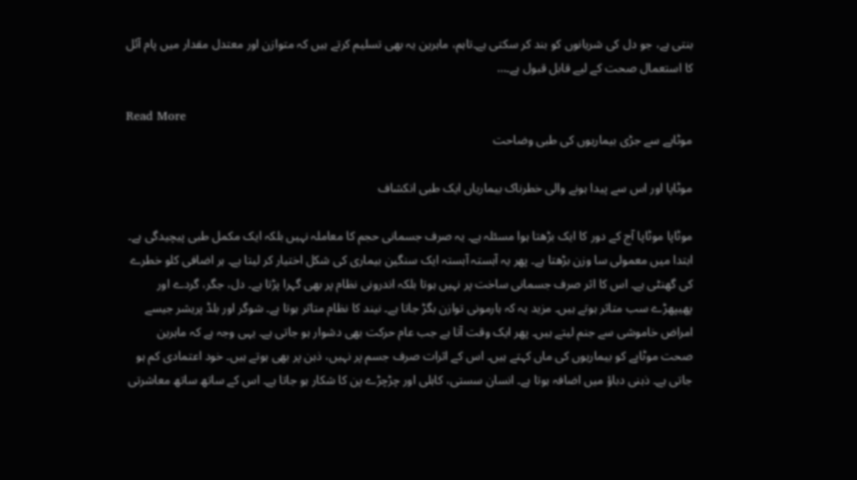بنتی ہے، جو دل کی شریانوں کو بند کر سکتی ہے۔تاہم، ماہرین یہ بھی تسلیم کرتے ہیں کہ متوازن اور معتدل مقدار میں پام آئل کا استعمال صحت کے لیے قابل قبول ہے۔…

Read More
موٹاپے سے جڑی بیماریوں کی طبی وضاحت

موٹاپا اور اس سے پیدا ہونے والی خطرناک بیماریاں ایک طبی انکشاف

موٹاپا موٹاپا آج کے دور کا ایک بڑھتا ہوا مسئلہ ہے۔ یہ صرف جسمانی حجم کا معاملہ نہیں بلکہ ایک مکمل طبی پیچیدگی ہے۔ ابتدا میں معمولی سا وزن بڑھتا ہے۔ پھر یہ آہستہ آہستہ ایک سنگین بیماری کی شکل اختیار کر لیتا ہے۔ ہر اضافی کلو خطرے کی گھنٹی ہے۔ اس کا اثر صرف جسمانی ساخت پر نہیں ہوتا بلکہ اندرونی نظام پر بھی گہرا پڑتا ہے۔ دل، جگر، گردے اور پھیپھڑے سب متاثر ہوتے ہیں۔ مزید یہ کہ ہارمونی توازن بگڑ جاتا ہے۔ نیند کا نظام متاثر ہوتا ہے۔ شوگر اور بلڈ پریشر جیسے امراض خاموشی سے جنم لیتے ہیں۔ پھر ایک وقت آتا ہے جب عام حرکت بھی دشوار ہو جاتی ہے۔ یہی وجہ ہے کہ ماہرین صحت موٹاپے کو بیماریوں کی ماں کہتے ہیں۔ اس کے اثرات صرف جسم پر نہیں، ذہن پر بھی ہوتے ہیں۔ خود اعتمادی کم ہو جاتی ہے۔ ذہنی دباؤ میں اضافہ ہوتا ہے۔ انسان سستی، کاہلی اور چڑچڑے پن کا شکار ہو جاتا ہے۔ اس کے ساتھ ساتھ معاشرتی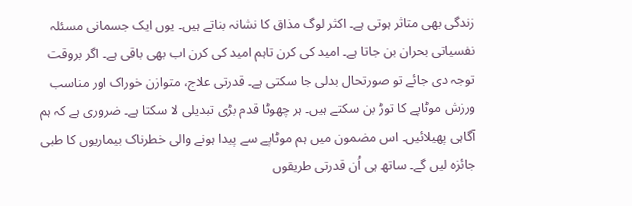زندگی بھی متاثر ہوتی ہے۔ اکثر لوگ مذاق کا نشانہ بناتے ہیں۔ یوں ایک جسمانی مسئلہ نفسیاتی بحران بن جاتا ہے۔ امید کی کرن تاہم امید کی کرن اب بھی باقی ہے۔ اگر بروقت توجہ دی جائے تو صورتحال بدلی جا سکتی ہے۔ قدرتی علاج، متوازن خوراک اور مناسب ورزش موٹاپے کا توڑ بن سکتے ہیں۔ ہر چھوٹا قدم بڑی تبدیلی لا سکتا ہے۔ ضروری ہے کہ ہم آگاہی پھیلائیں۔ اس مضمون میں ہم موٹاپے سے پیدا ہونے والی خطرناک بیماریوں کا طبی جائزہ لیں گے۔ ساتھ ہی اُن قدرتی طریقوں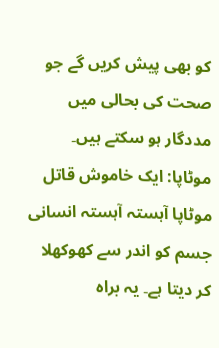کو بھی پیش کریں گے جو صحت کی بحالی میں مددگار ہو سکتے ہیں۔ موٹاپا: ایک خاموش قاتل موٹاپا آہستہ آہستہ انسانی جسم کو اندر سے کھوکھلا کر دیتا ہے۔ یہ براہ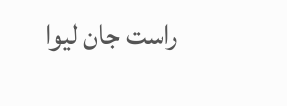راست جان لیوا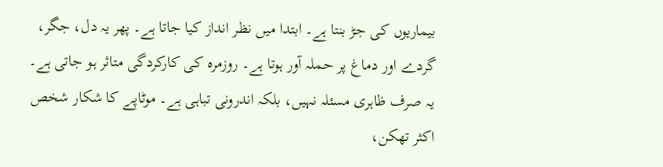بیماریوں کی جڑ بنتا ہے۔ ابتدا میں نظر انداز کیا جاتا ہے۔ پھر یہ دل، جگر، گردے اور دماغ پر حملہ آور ہوتا ہے۔ روزمرہ کی کارکردگی متاثر ہو جاتی ہے۔ یہ صرف ظاہری مسئلہ نہیں، بلکہ اندرونی تباہی ہے۔ موٹاپے کا شکار شخص اکثر تھکن،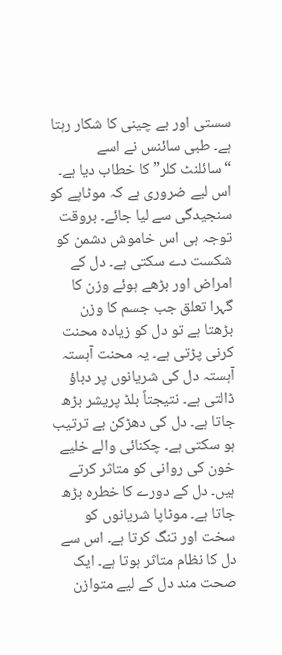سستی اور بے چینی کا شکار رہتا ہے۔ طبی سائنس نے اسے “سائلنٹ کلر” کا خطاب دیا ہے۔ اس لیے ضروری ہے کہ موٹاپے کو سنجیدگی سے لیا جائے۔ بروقت توجہ ہی اس خاموش دشمن کو شکست دے سکتی ہے۔ دل کے امراض اور بڑھے ہوئے وزن کا گہرا تعلق جب جسم کا وزن بڑھتا ہے تو دل کو زیادہ محنت کرنی پڑتی ہے۔ یہ محنت آہستہ آہستہ دل کی شریانوں پر دباؤ ڈالتی ہے۔ نتیجتاً بلڈ پریشر بڑھ جاتا ہے۔ دل کی دھڑکن بے ترتیب ہو سکتی ہے۔ چکنائی والے خلیے خون کی روانی کو متاثر کرتے ہیں۔ دل کے دورے کا خطرہ بڑھ جاتا ہے۔ موٹاپا شریانوں کو سخت اور تنگ کرتا ہے۔ اس سے دل کا نظام متاثر ہوتا ہے۔ ایک صحت مند دل کے لیے متوازن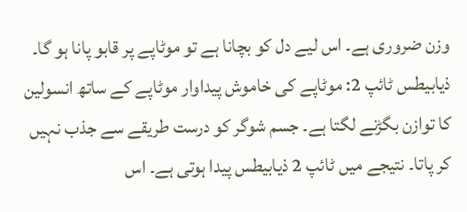وزن ضروری ہے۔ اس لیے دل کو بچانا ہے تو موٹاپے پر قابو پانا ہو گا۔ ذیابیطس ٹائپ 2: موٹاپے کی خاموش پیداوار موٹاپے کے ساتھ انسولین کا توازن بگڑنے لگتا ہے۔ جسم شوگر کو درست طریقے سے جذب نہیں کر پاتا۔ نتیجے میں ٹائپ 2 ذیابیطس پیدا ہوتی ہے۔ اس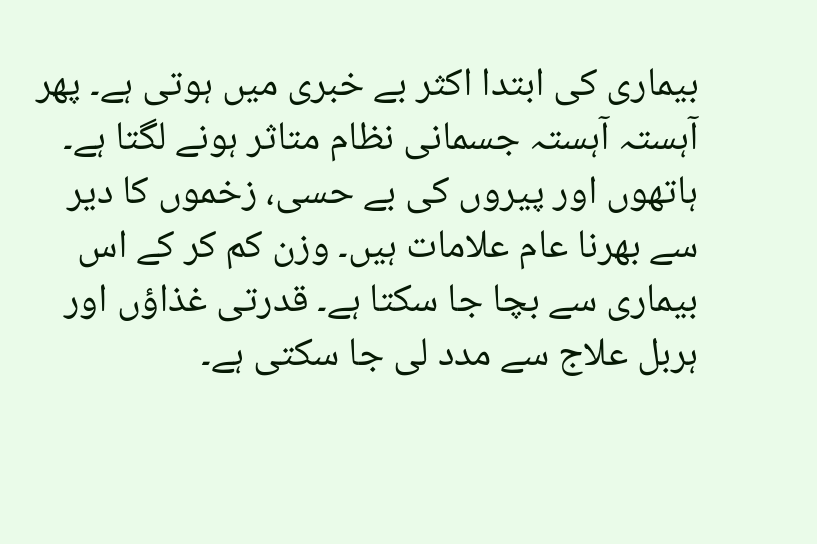بیماری کی ابتدا اکثر بے خبری میں ہوتی ہے۔ پھر آہستہ آہستہ جسمانی نظام متاثر ہونے لگتا ہے۔ ہاتھوں اور پیروں کی بے حسی، زخموں کا دیر سے بھرنا عام علامات ہیں۔ وزن کم کر کے اس بیماری سے بچا جا سکتا ہے۔ قدرتی غذاؤں اور ہربل علاج سے مدد لی جا سکتی ہے۔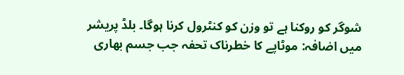شوگر کو روکنا ہے تو وزن کو کنٹرول کرنا ہوگا۔ بلڈ پریشر میں اضافہ: موٹاپے کا خطرناک تحفہ جب جسم بھاری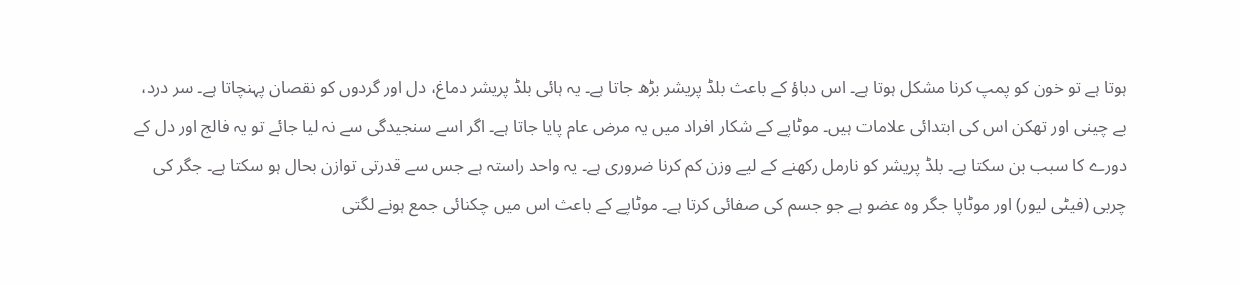ہوتا ہے تو خون کو پمپ کرنا مشکل ہوتا ہے۔ اس دباؤ کے باعث بلڈ پریشر بڑھ جاتا ہے۔ یہ ہائی بلڈ پریشر دماغ، دل اور گردوں کو نقصان پہنچاتا ہے۔ سر درد، بے چینی اور تھکن اس کی ابتدائی علامات ہیں۔ موٹاپے کے شکار افراد میں یہ مرض عام پایا جاتا ہے۔ اگر اسے سنجیدگی سے نہ لیا جائے تو یہ فالج اور دل کے دورے کا سبب بن سکتا ہے۔ بلڈ پریشر کو نارمل رکھنے کے لیے وزن کم کرنا ضروری ہے۔ یہ واحد راستہ ہے جس سے قدرتی توازن بحال ہو سکتا ہے۔ جگر کی چربی (فیٹی لیور) اور موٹاپا جگر وہ عضو ہے جو جسم کی صفائی کرتا ہے۔ موٹاپے کے باعث اس میں چکنائی جمع ہونے لگتی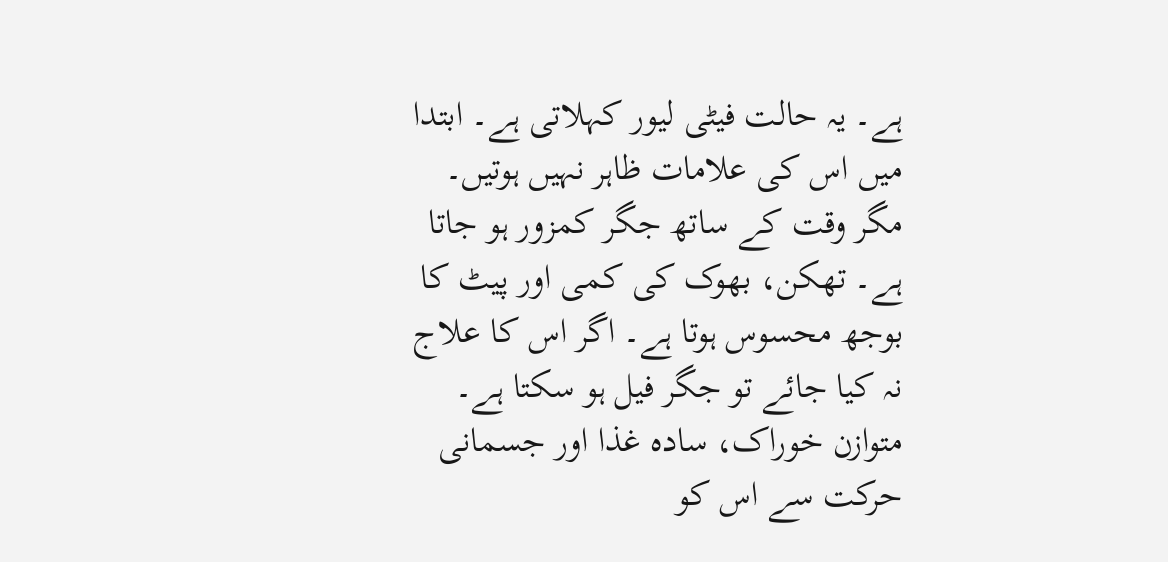ہے۔ یہ حالت فیٹی لیور کہلاتی ہے۔ ابتدا میں اس کی علامات ظاہر نہیں ہوتیں۔ مگر وقت کے ساتھ جگر کمزور ہو جاتا ہے۔ تھکن، بھوک کی کمی اور پیٹ کا بوجھ محسوس ہوتا ہے۔ اگر اس کا علاج نہ کیا جائے تو جگر فیل ہو سکتا ہے۔ متوازن خوراک، سادہ غذا اور جسمانی حرکت سے اس کو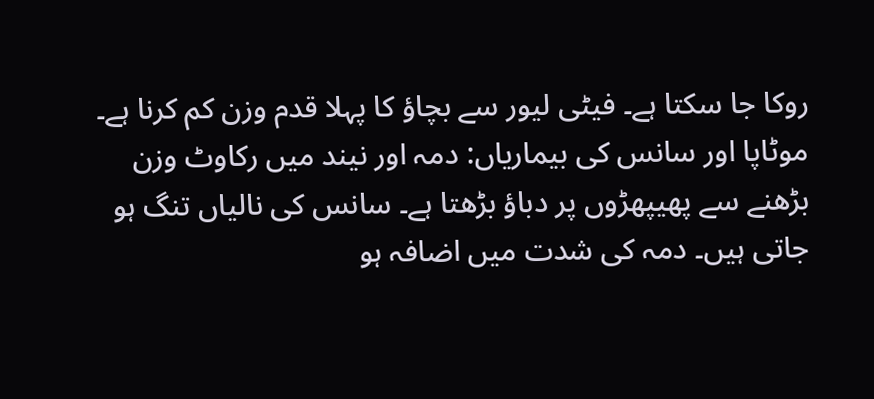روکا جا سکتا ہے۔ فیٹی لیور سے بچاؤ کا پہلا قدم وزن کم کرنا ہے۔ موٹاپا اور سانس کی بیماریاں: دمہ اور نیند میں رکاوٹ وزن بڑھنے سے پھیپھڑوں پر دباؤ بڑھتا ہے۔ سانس کی نالیاں تنگ ہو جاتی ہیں۔ دمہ کی شدت میں اضافہ ہو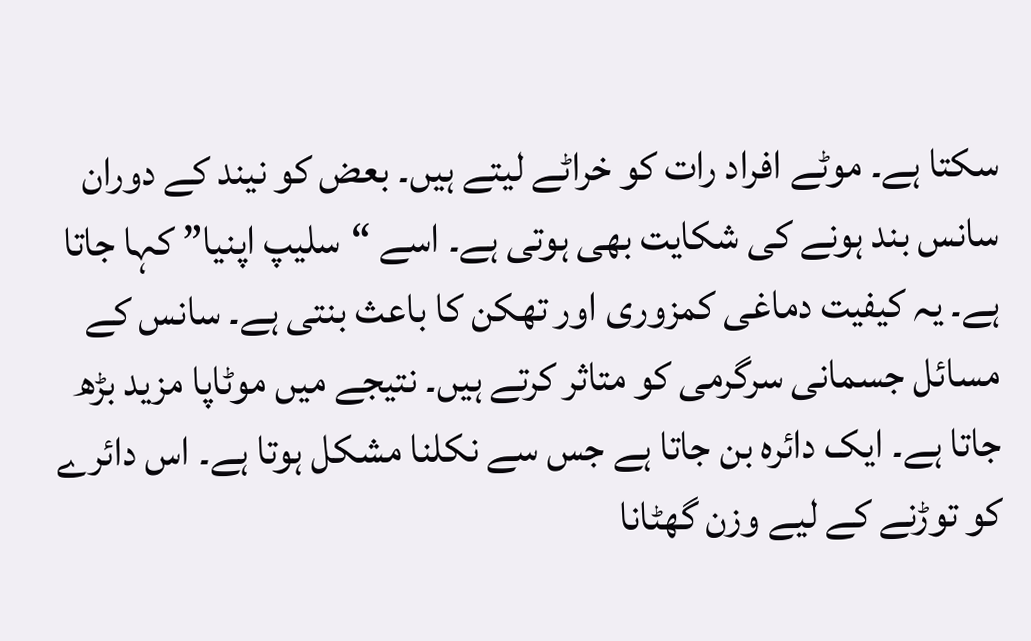سکتا ہے۔ موٹے افراد رات کو خراٹے لیتے ہیں۔ بعض کو نیند کے دوران سانس بند ہونے کی شکایت بھی ہوتی ہے۔ اسے “سلیپ اپنیا” کہا جاتا ہے۔ یہ کیفیت دماغی کمزوری اور تھکن کا باعث بنتی ہے۔ سانس کے مسائل جسمانی سرگرمی کو متاثر کرتے ہیں۔ نتیجے میں موٹاپا مزید بڑھ جاتا ہے۔ ایک دائرہ بن جاتا ہے جس سے نکلنا مشکل ہوتا ہے۔ اس دائرے کو توڑنے کے لیے وزن گھٹانا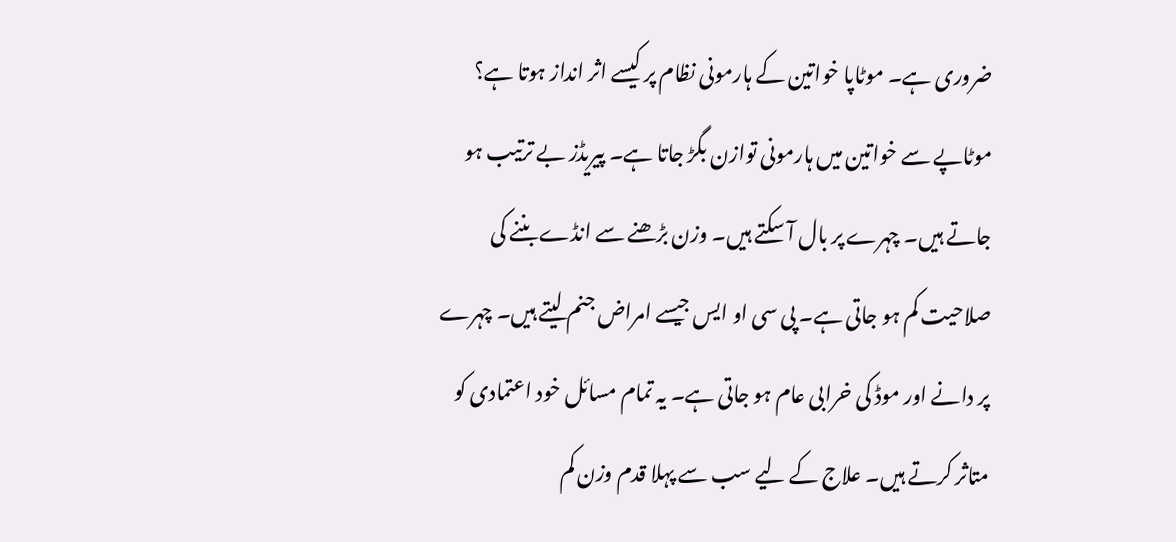ضروری ہے۔ موٹاپا خواتین کے ہارمونی نظام پر کیسے اثر انداز ہوتا ہے؟ موٹاپے سے خواتین میں ہارمونی توازن بگڑ جاتا ہے۔ پیریڈز بے ترتیب ہو جاتے ہیں۔ چہرے پر بال آ سکتے ہیں۔ وزن بڑھنے سے انڈے بننے کی صلاحیت کم ہو جاتی ہے۔ پی سی او ایس جیسے امراض جنم لیتے ہیں۔ چہرے پر دانے اور موڈ کی خرابی عام ہو جاتی ہے۔ یہ تمام مسائل خود اعتمادی کو متاثر کرتے ہیں۔ علاج کے لیے سب سے پہلا قدم وزن کم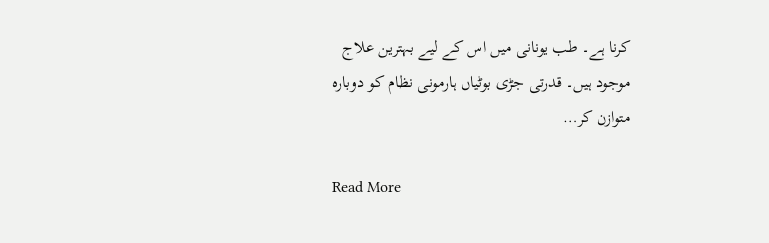کرنا ہے۔ طب یونانی میں اس کے لیے بہترین علاج موجود ہیں۔ قدرتی جڑی بوٹیاں ہارمونی نظام کو دوبارہ متوازن کر…

Read More